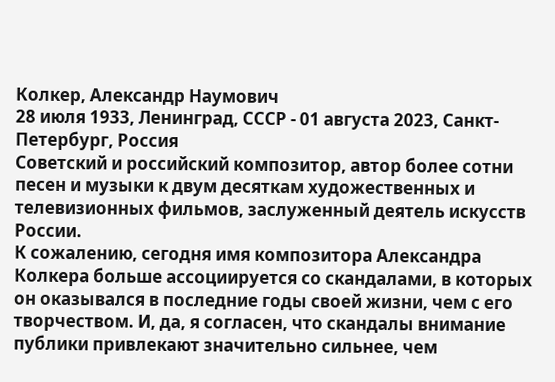Колкер, Александр Наумович
28 июля 1933, Ленинград, СССР - 01 августа 2023, Санкт-Петербург, Россия
Советский и российский композитор, автор более сотни песен и музыки к двум десяткам художественных и телевизионных фильмов, заслуженный деятель искусств России.
К сожалению, сегодня имя композитора Александра Колкера больше ассоциируется со скандалами, в которых он оказывался в последние годы своей жизни, чем с его творчеством. И, да, я согласен, что скандалы внимание публики привлекают значительно сильнее, чем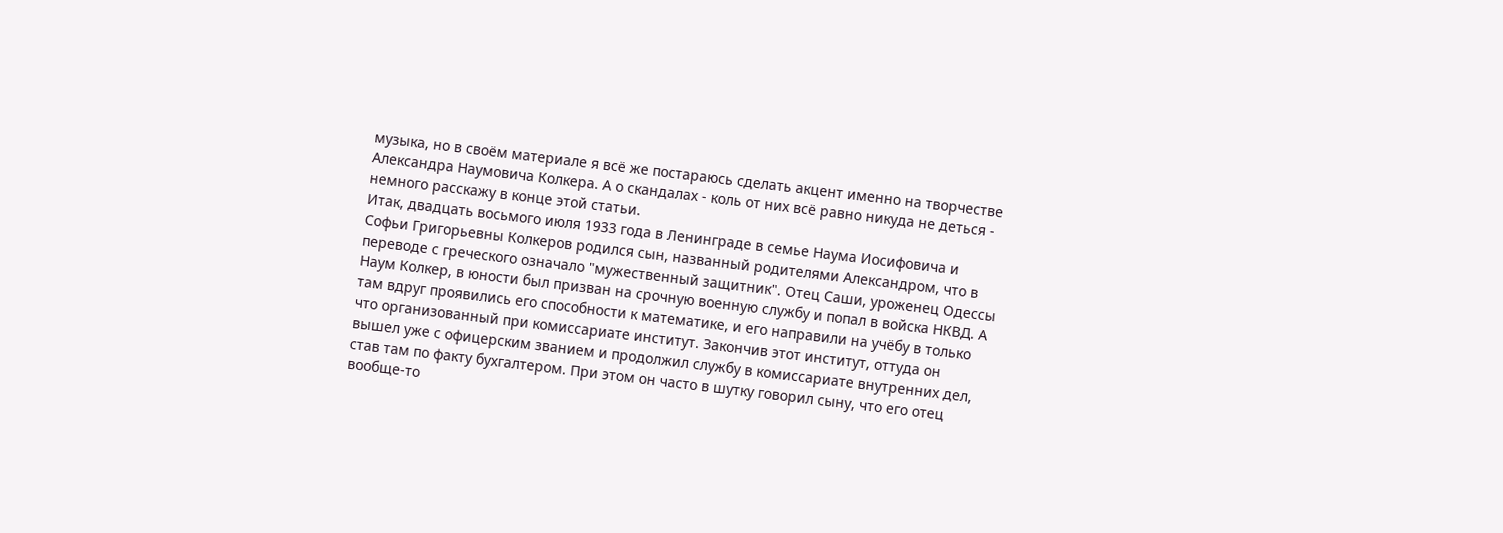музыка, но в своём материале я всё же постараюсь сделать акцент именно на творчестве Александра Наумовича Колкера. А о скандалах - коль от них всё равно никуда не деться - немного расскажу в конце этой статьи.
Итак, двадцать восьмого июля 1933 года в Ленинграде в семье Наума Иосифовича и Софьи Григорьевны Колкеров родился сын, названный родителями Александром, что в переводе с греческого означало "мужественный защитник". Отец Саши, уроженец Одессы Наум Колкер, в юности был призван на срочную военную службу и попал в войска НКВД. А там вдруг проявились его способности к математике, и его направили на учёбу в только что организованный при комиссариате институт. Закончив этот институт, оттуда он вышел уже с офицерским званием и продолжил службу в комиссариате внутренних дел, став там по факту бухгалтером. При этом он часто в шутку говорил сыну, что его отец вообще-то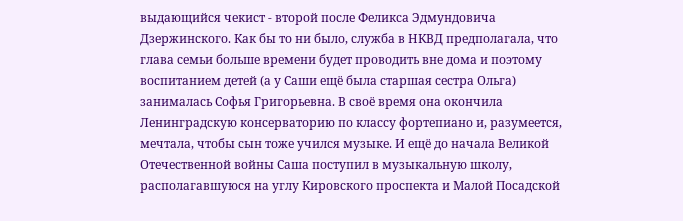выдающийся чекист - второй после Феликса Эдмундовича Дзержинского. Как бы то ни было, служба в НКВД предполагала, что глава семьи больше времени будет проводить вне дома и поэтому воспитанием детей (а у Саши ещё была старшая сестра Ольга) занималась Софья Григорьевна. В своё время она окончила Ленинградскую консерваторию по классу фортепиано и, разумеется, мечтала, чтобы сын тоже учился музыке. И ещё до начала Великой Отечественной войны Саша поступил в музыкальную школу, располагавшуюся на углу Кировского проспекта и Малой Посадской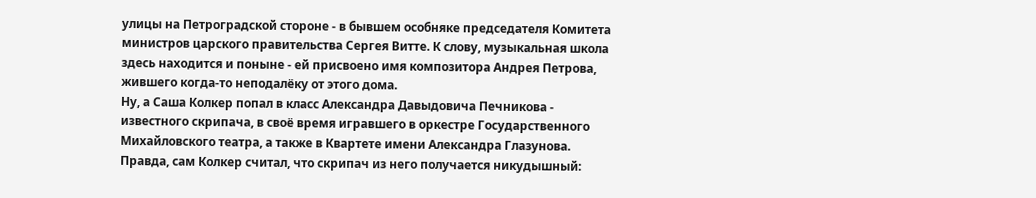улицы на Петроградской стороне - в бывшем особняке председателя Комитета министров царского правительства Сергея Витте. К слову, музыкальная школа здесь находится и поныне - ей присвоено имя композитора Андрея Петрова, жившего когда-то неподалёку от этого дома.
Ну, а Саша Колкер попал в класс Александра Давыдовича Печникова - известного скрипача, в своё время игравшего в оркестре Государственного Михайловского театра, а также в Квартете имени Александра Глазунова. Правда, сам Колкер считал, что скрипач из него получается никудышный: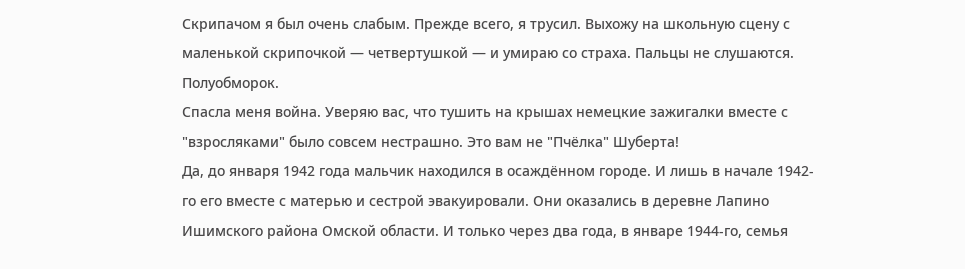Скрипачом я был очень слабым. Прежде всего, я трусил. Выхожу на школьную сцену с маленькой скрипочкой — четвертушкой — и умираю со страха. Пальцы не слушаются. Полуобморок.
Спасла меня война. Уверяю вас, что тушить на крышах немецкие зажигалки вместе с "взросляками" было совсем нестрашно. Это вам не "Пчёлка" Шуберта!
Да, до января 1942 года мальчик находился в осаждённом городе. И лишь в начале 1942-го его вместе с матерью и сестрой эвакуировали. Они оказались в деревне Лапино Ишимского района Омской области. И только через два года, в январе 1944-го, семья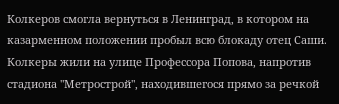Колкеров смогла вернуться в Ленинград, в котором на казарменном положении пробыл всю блокаду отец Саши.
Колкеры жили на улице Профессора Попова, напротив стадиона "Метрострой", находившегося прямо за речкой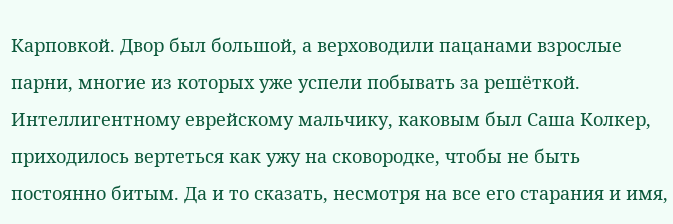Карповкой. Двор был большой, а верховодили пацанами взрослые парни, многие из которых уже успели побывать за решёткой. Интеллигентному еврейскому мальчику, каковым был Саша Колкер, приходилось вертеться как ужу на сковородке, чтобы не быть постоянно битым. Да и то сказать, несмотря на все его старания и имя,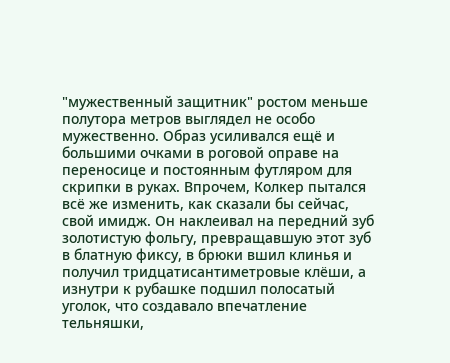"мужественный защитник" ростом меньше полутора метров выглядел не особо мужественно. Образ усиливался ещё и большими очками в роговой оправе на переносице и постоянным футляром для скрипки в руках. Впрочем, Колкер пытался всё же изменить, как сказали бы сейчас, свой имидж. Он наклеивал на передний зуб золотистую фольгу, превращавшую этот зуб в блатную фиксу, в брюки вшил клинья и получил тридцатисантиметровые клёши, а изнутри к рубашке подшил полосатый уголок, что создавало впечатление тельняшки,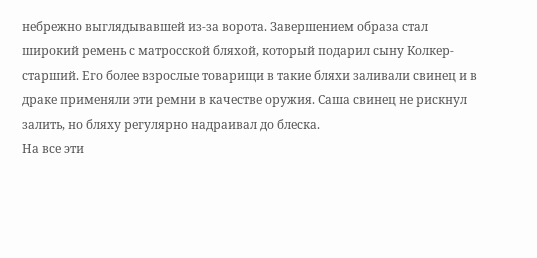небрежно выглядывавшей из-за ворота. Завершением образа стал широкий ремень с матросской бляхой, который подарил сыну Колкер-старший. Его более взрослые товарищи в такие бляхи заливали свинец и в драке применяли эти ремни в качестве оружия. Саша свинец не рискнул залить, но бляху регулярно надраивал до блеска.
На все эти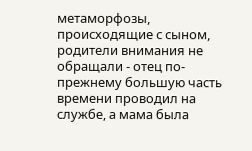метаморфозы, происходящие с сыном, родители внимания не обращали - отец по-прежнему большую часть времени проводил на службе, а мама была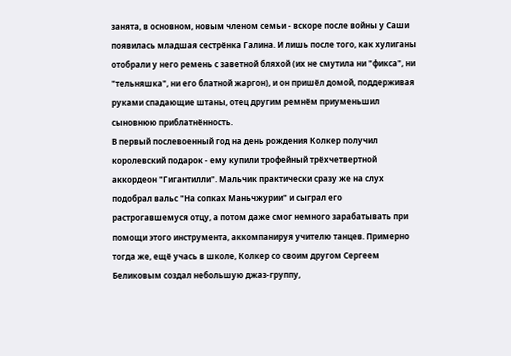занята, в основном, новым членом семьи - вскоре после войны у Саши появилась младшая сестрёнка Галина. И лишь после того, как хулиганы отобрали у него ремень с заветной бляхой (их не смутила ни "фикса", ни "тельняшка", ни его блатной жаргон), и он пришёл домой, поддерживая руками спадающие штаны, отец другим ремнём приуменьшил сыновнюю приблатнённость.
В первый послевоенный год на день рождения Колкер получил королевский подарок - ему купили трофейный трёхчетвертной аккордеон "Гигантилли". Мальчик практически сразу же на слух подобрал вальс "На сопках Маньчжурии" и сыграл его растрогавшемуся отцу, а потом даже смог немного зарабатывать при помощи этого инструмента, аккомпанируя учителю танцев. Примерно тогда же, ещё учась в школе, Колкер со своим другом Сергеем Беликовым создал небольшую джаз-группу,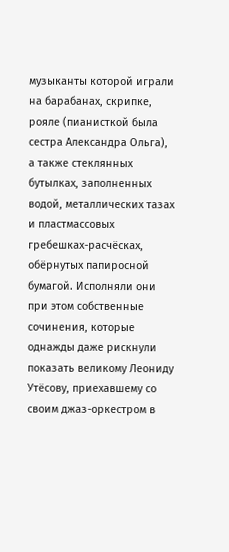музыканты которой играли на барабанах, скрипке, рояле (пианисткой была сестра Александра Ольга), а также стеклянных бутылках, заполненных водой, металлических тазах и пластмассовых гребешках-расчёсках, обёрнутых папиросной бумагой. Исполняли они при этом собственные сочинения, которые однажды даже рискнули показать великому Леониду Утёсову, приехавшему со своим джаз-оркестром в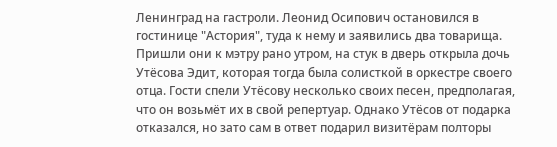Ленинград на гастроли. Леонид Осипович остановился в гостинице "Астория", туда к нему и заявились два товарища. Пришли они к мэтру рано утром, на стук в дверь открыла дочь Утёсова Эдит, которая тогда была солисткой в оркестре своего отца. Гости спели Утёсову несколько своих песен, предполагая, что он возьмёт их в свой репертуар. Однако Утёсов от подарка отказался, но зато сам в ответ подарил визитёрам полторы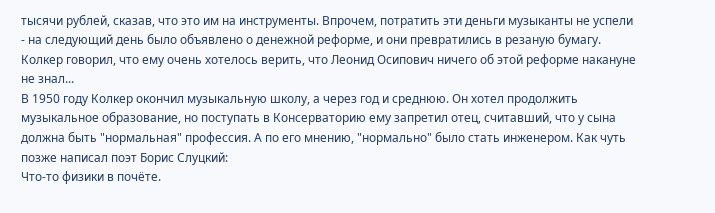тысячи рублей, сказав, что это им на инструменты. Впрочем, потратить эти деньги музыканты не успели - на следующий день было объявлено о денежной реформе, и они превратились в резаную бумагу. Колкер говорил, что ему очень хотелось верить, что Леонид Осипович ничего об этой реформе накануне не знал...
В 1950 году Колкер окончил музыкальную школу, а через год и среднюю. Он хотел продолжить музыкальное образование, но поступать в Консерваторию ему запретил отец, считавший, что у сына должна быть "нормальная" профессия. А по его мнению, "нормально" было стать инженером. Как чуть позже написал поэт Борис Слуцкий:
Что-то физики в почёте.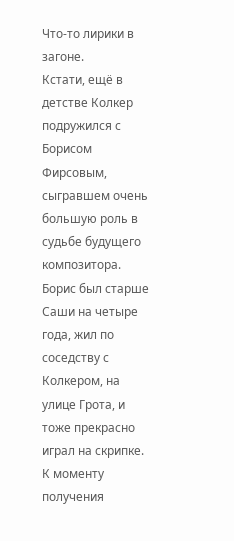Что-то лирики в загоне.
Кстати, ещё в детстве Колкер подружился с Борисом Фирсовым, сыгравшем очень большую роль в судьбе будущего композитора. Борис был старше Саши на четыре года, жил по соседству с Колкером, на улице Грота, и тоже прекрасно играл на скрипке. К моменту получения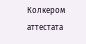Колкером аттестата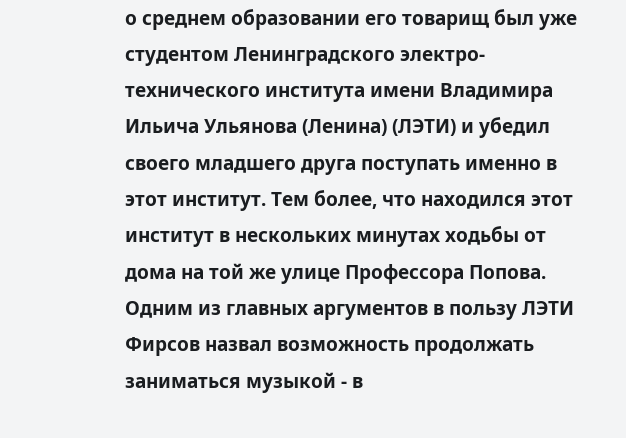о среднем образовании его товарищ был уже студентом Ленинградского электро-технического института имени Владимира Ильича Ульянова (Ленина) (ЛЭТИ) и убедил своего младшего друга поступать именно в этот институт. Тем более, что находился этот институт в нескольких минутах ходьбы от дома на той же улице Профессора Попова. Одним из главных аргументов в пользу ЛЭТИ Фирсов назвал возможность продолжать заниматься музыкой - в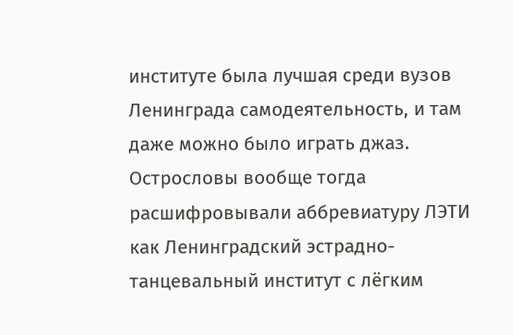институте была лучшая среди вузов Ленинграда самодеятельность, и там даже можно было играть джаз. Острословы вообще тогда расшифровывали аббревиатуру ЛЭТИ как Ленинградский эстрадно-танцевальный институт с лёгким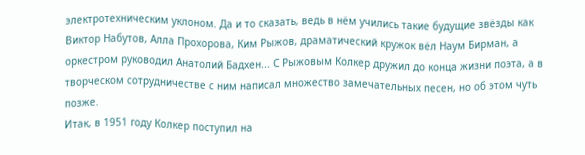электротехническим уклоном. Да и то сказать, ведь в нём учились такие будущие звёзды как Виктор Набутов, Алла Прохорова, Ким Рыжов, драматический кружок вёл Наум Бирман, а оркестром руководил Анатолий Бадхен... С Рыжовым Колкер дружил до конца жизни поэта, а в творческом сотрудничестве с ним написал множество замечательных песен, но об этом чуть позже.
Итак, в 1951 году Колкер поступил на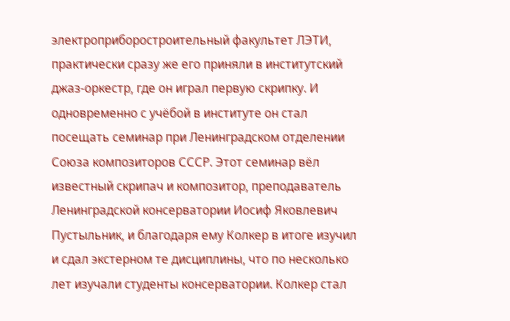электроприборостроительный факультет ЛЭТИ, практически сразу же его приняли в институтский джаз-оркестр, где он играл первую скрипку. И одновременно с учёбой в институте он стал посещать семинар при Ленинградском отделении Союза композиторов СССР. Этот семинар вёл известный скрипач и композитор, преподаватель Ленинградской консерватории Иосиф Яковлевич Пустыльник, и благодаря ему Колкер в итоге изучил и сдал экстерном те дисциплины, что по несколько лет изучали студенты консерватории. Колкер стал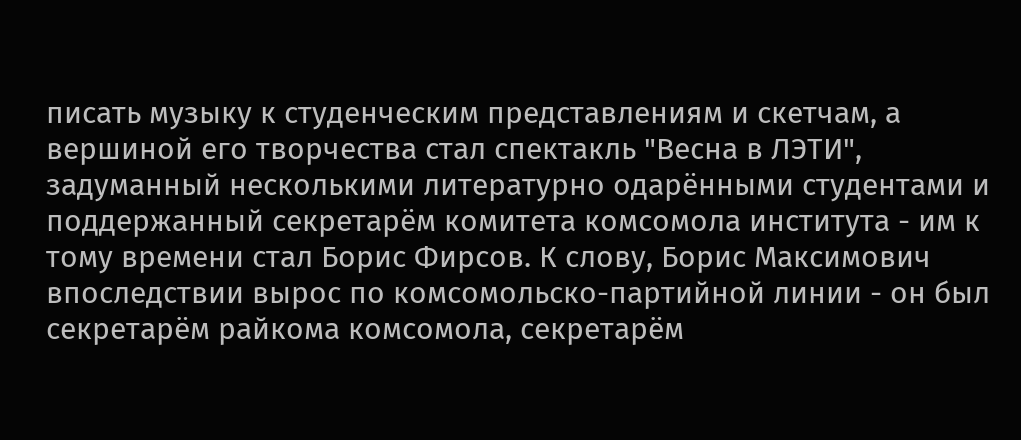писать музыку к студенческим представлениям и скетчам, а вершиной его творчества стал спектакль "Весна в ЛЭТИ", задуманный несколькими литературно одарёнными студентами и поддержанный секретарём комитета комсомола института - им к тому времени стал Борис Фирсов. К слову, Борис Максимович впоследствии вырос по комсомольско-партийной линии - он был секретарём райкома комсомола, секретарём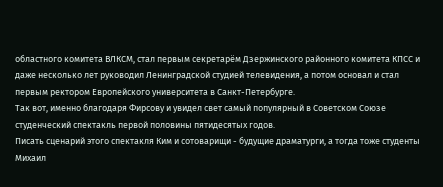областного комитета ВЛКСМ, стал первым секретарём Дзержинского районного комитета КПСС и даже несколько лет руководил Ленинградской студией телевидения, а потом основал и стал первым ректором Европейского университета в Санкт-Петербурге.
Так вот, именно благодаря Фирсову и увидел свет самый популярный в Советском Союзе студенческий спектакль первой половины пятидесятых годов.
Писать сценарий этого спектакля Ким и сотоварищи - будущие драматурги, а тогда тоже студенты Михаил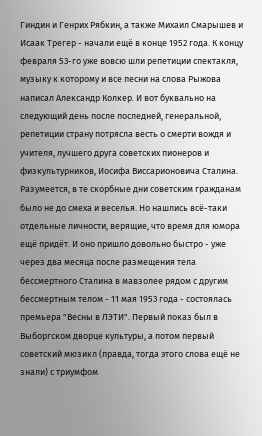Гиндин и Генрих Рябкин, а также Михаил Смарышев и Исаак Трегер - начали ещё в конце 1952 года. К концу февраля 53-го уже вовсю шли репетиции спектакля, музыку к которому и все песни на слова Рыжова написал Александр Колкер. И вот буквально на следующий день после последней, генеральной, репетиции страну потрясла весть о смерти вождя и учителя, лучшего друга советских пионеров и физкультурников, Иосифа Виссарионовича Сталина.
Разумеется, в те скорбные дни советским гражданам было не до смеха и веселья. Но нашлись всё-таки отдельные личности, верящие, что время для юмора ещё придёт. И оно пришло довольно быстро - уже через два месяца после размещения тела бессмертного Сталина в мавзолее рядом с другим бессмертным телом - 11 мая 1953 года - состоялась премьера "Весны в ЛЭТИ". Первый показ был в Выборгском дворце культуры, а потом первый советский мюзикл (правда, тогда этого слова ещё не знали) с триумфом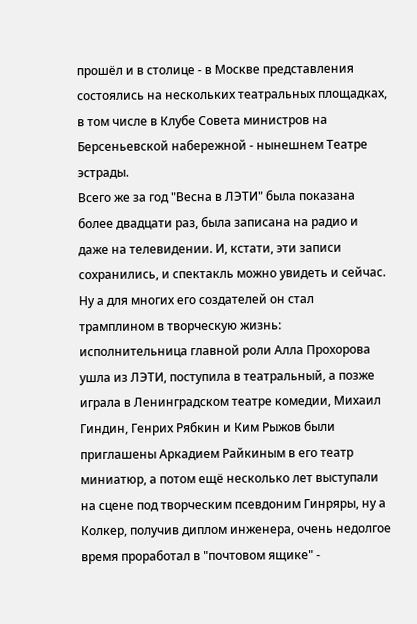прошёл и в столице - в Москве представления состоялись на нескольких театральных площадках, в том числе в Клубе Совета министров на Берсеньевской набережной - нынешнем Театре эстрады.
Всего же за год "Весна в ЛЭТИ" была показана более двадцати раз, была записана на радио и даже на телевидении. И, кстати, эти записи сохранились, и спектакль можно увидеть и сейчас. Ну а для многих его создателей он стал трамплином в творческую жизнь: исполнительница главной роли Алла Прохорова ушла из ЛЭТИ, поступила в театральный, а позже играла в Ленинградском театре комедии, Михаил Гиндин, Генрих Рябкин и Ким Рыжов были приглашены Аркадием Райкиным в его театр миниатюр, а потом ещё несколько лет выступали на сцене под творческим псевдоним Гинряры, ну а Колкер, получив диплом инженера, очень недолгое время проработал в "почтовом ящике" -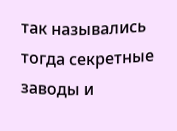так назывались тогда секретные заводы и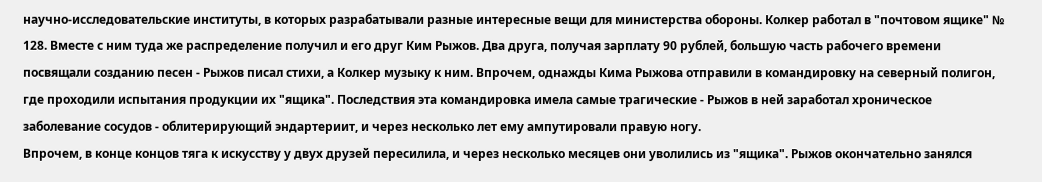научно-исследовательские институты, в которых разрабатывали разные интересные вещи для министерства обороны. Колкер работал в "почтовом ящике" № 128. Вместе с ним туда же распределение получил и его друг Ким Рыжов. Два друга, получая зарплату 90 рублей, большую часть рабочего времени посвящали созданию песен - Рыжов писал стихи, а Колкер музыку к ним. Впрочем, однажды Кима Рыжова отправили в командировку на северный полигон, где проходили испытания продукции их "ящика". Последствия эта командировка имела самые трагические - Рыжов в ней заработал хроническое заболевание сосудов - облитерирующий эндартериит, и через несколько лет ему ампутировали правую ногу.
Впрочем, в конце концов тяга к искусству у двух друзей пересилила, и через несколько месяцев они уволились из "ящика". Рыжов окончательно занялся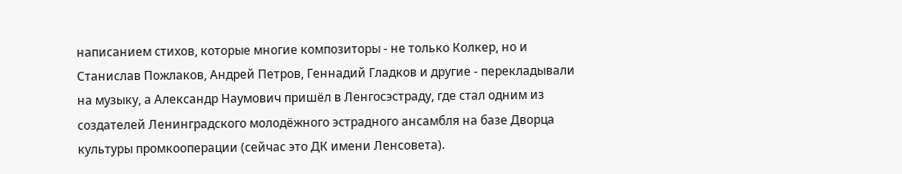написанием стихов, которые многие композиторы - не только Колкер, но и Станислав Пожлаков, Андрей Петров, Геннадий Гладков и другие - перекладывали на музыку, а Александр Наумович пришёл в Ленгосэстраду, где стал одним из создателей Ленинградского молодёжного эстрадного ансамбля на базе Дворца культуры промкооперации (сейчас это ДК имени Ленсовета).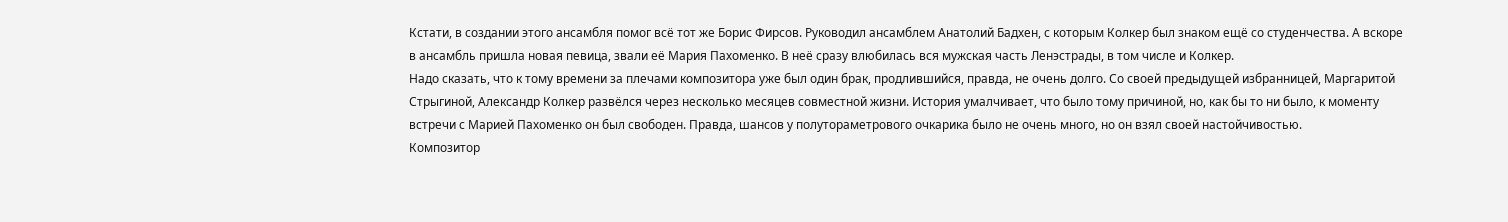Кстати, в создании этого ансамбля помог всё тот же Борис Фирсов. Руководил ансамблем Анатолий Бадхен, с которым Колкер был знаком ещё со студенчества. А вскоре в ансамбль пришла новая певица, звали её Мария Пахоменко. В неё сразу влюбилась вся мужская часть Ленэстрады, в том числе и Колкер.
Надо сказать, что к тому времени за плечами композитора уже был один брак, продлившийся, правда, не очень долго. Со своей предыдущей избранницей, Маргаритой Стрыгиной, Александр Колкер развёлся через несколько месяцев совместной жизни. История умалчивает, что было тому причиной, но, как бы то ни было, к моменту встречи с Марией Пахоменко он был свободен. Правда, шансов у полутораметрового очкарика было не очень много, но он взял своей настойчивостью.
Композитор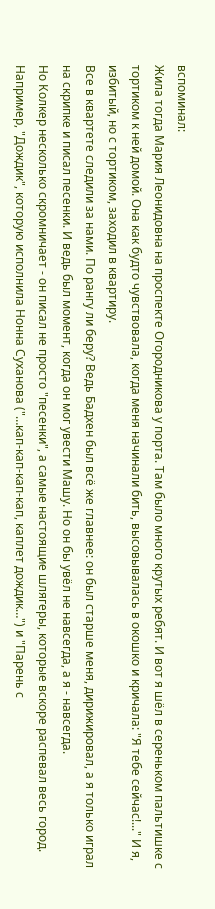вспоминал:
Жила тогда Мария Леонидовна на проспекте Огородникова у порта. Там было много крутых ребят. И вот я шёл в сереньком пальтишке с тортиком к ней домой. Она как будто чувствовала, когда меня начинали бить, высовывалась в окошко и кричала: "Я тебе сейчас!..." И я, избитый, но с тортиком, заходил в квартиру.
Все в квартете следили за нами. По рангу ли беру? Ведь Бадхен был всё же главнее: он был старше меня, дирижировал, а я только играл на скрипке и писал песенки. И ведь был момент, когда он мог увести Машу. Но он бы увёл не навсегда, а я - навсегда.
Но Колкер несколько скромничает - он писал не просто "песенки", а самые настоящие шлягеры, которые вскоре распевал весь город. Например, "Дождик", которую исполнила Нонна Суханова ("…кап-кап-кап-кап, каплет дождик…") и "Парень с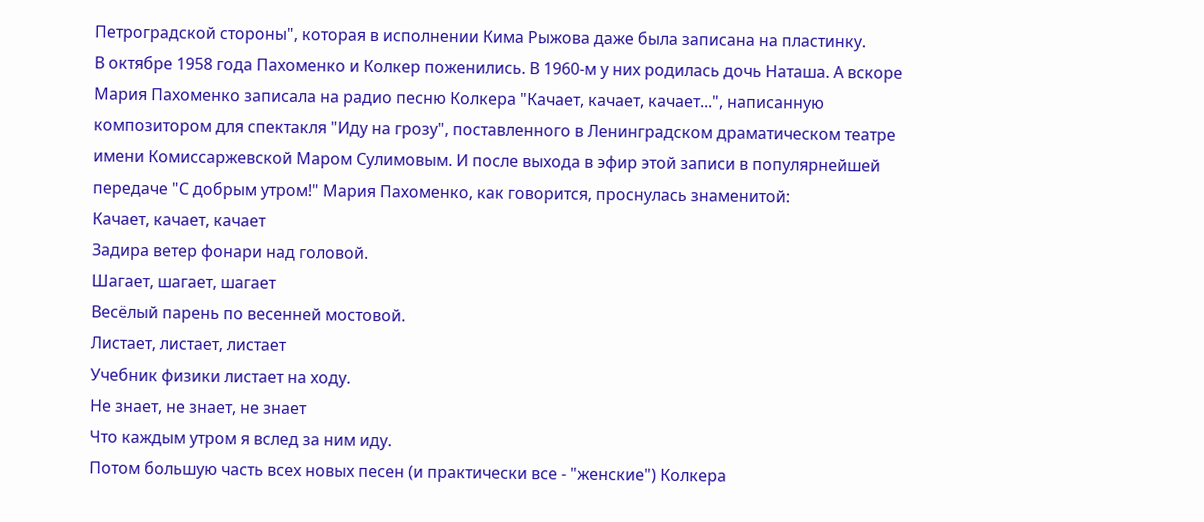Петроградской стороны", которая в исполнении Кима Рыжова даже была записана на пластинку.
В октябре 1958 года Пахоменко и Колкер поженились. В 1960-м у них родилась дочь Наташа. А вскоре Мария Пахоменко записала на радио песню Колкера "Качает, качает, качает...", написанную композитором для спектакля "Иду на грозу", поставленного в Ленинградском драматическом театре имени Комиссаржевской Маром Сулимовым. И после выхода в эфир этой записи в популярнейшей передаче "С добрым утром!" Мария Пахоменко, как говорится, проснулась знаменитой:
Качает, качает, качает
Задира ветер фонари над головой.
Шагает, шагает, шагает
Весёлый парень по весенней мостовой.
Листает, листает, листает
Учебник физики листает на ходу.
Не знает, не знает, не знает
Что каждым утром я вслед за ним иду.
Потом большую часть всех новых песен (и практически все - "женские") Колкера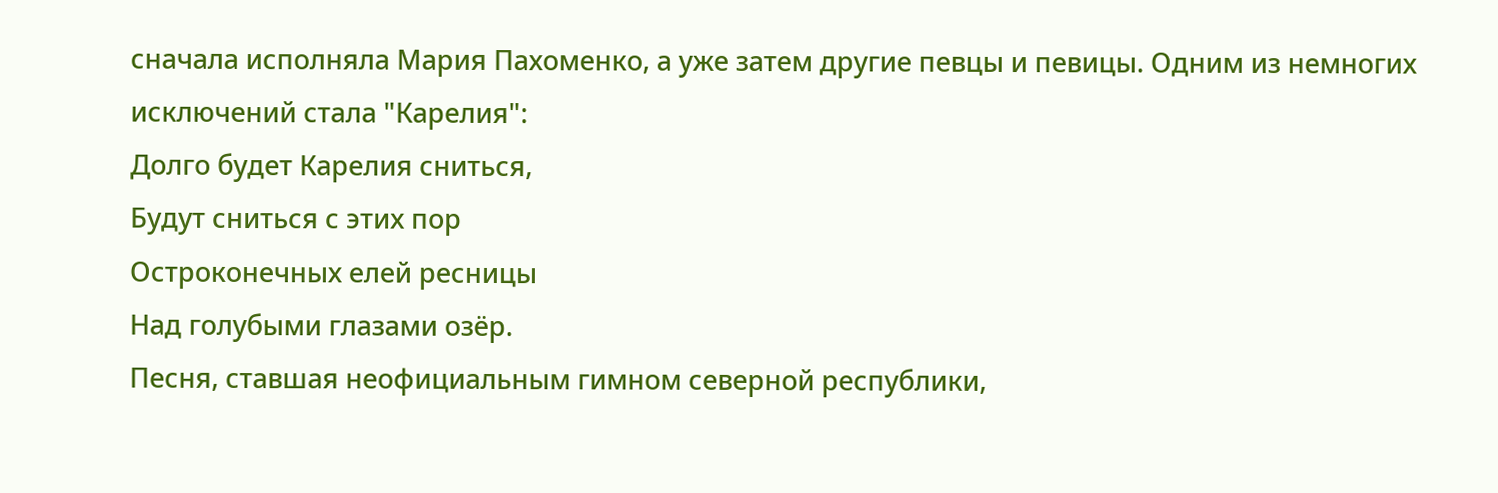сначала исполняла Мария Пахоменко, а уже затем другие певцы и певицы. Одним из немногих исключений стала "Карелия":
Долго будет Карелия сниться,
Будут сниться с этих пор
Остроконечных елей ресницы
Над голубыми глазами озёр.
Песня, ставшая неофициальным гимном северной республики,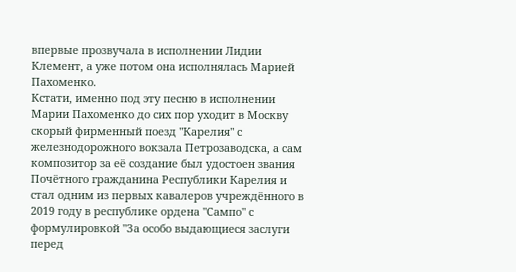впервые прозвучала в исполнении Лидии Клемент, а уже потом она исполнялась Марией Пахоменко.
Кстати, именно под эту песню в исполнении Марии Пахоменко до сих пор уходит в Москву скорый фирменный поезд "Карелия" с железнодорожного вокзала Петрозаводска, а сам композитор за её создание был удостоен звания Почётного гражданина Республики Карелия и стал одним из первых кавалеров учреждённого в 2019 году в республике ордена "Сампо" с формулировкой "За особо выдающиеся заслуги перед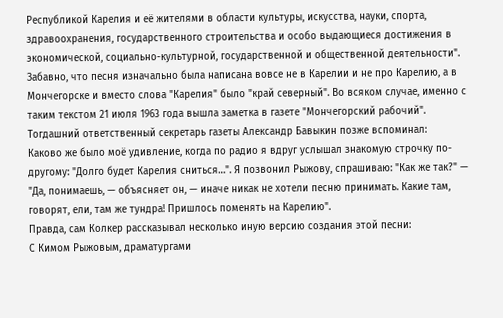Республикой Карелия и её жителями в области культуры, искусства, науки, спорта, здравоохранения, государственного строительства и особо выдающиеся достижения в экономической, социально-культурной, государственной и общественной деятельности". Забавно, что песня изначально была написана вовсе не в Карелии и не про Карелию, а в Мончегорске и вместо слова "Карелия" было "край северный". Во всяком случае, именно с таким текстом 21 июля 1963 года вышла заметка в газете "Мончегорский рабочий".
Тогдашний ответственный секретарь газеты Александр Бавыкин позже вспоминал:
Каково же было моё удивление, когда по радио я вдруг услышал знакомую строчку по-другому: "Долго будет Карелия сниться…". Я позвонил Рыжову, спрашиваю: "Как же так?" — "Да, понимаешь, — объясняет он, — иначе никак не хотели песню принимать. Какие там, говорят, ели, там же тундра! Пришлось поменять на Карелию".
Правда, сам Колкер рассказывал несколько иную версию создания этой песни:
С Кимом Рыжовым, драматургами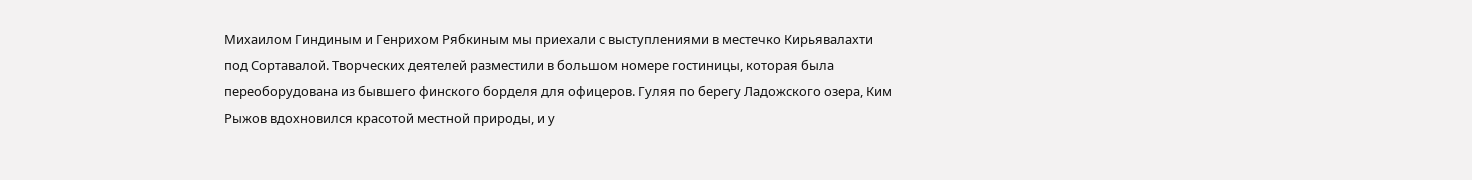Михаилом Гиндиным и Генрихом Рябкиным мы приехали с выступлениями в местечко Кирьявалахти под Сортавалой. Творческих деятелей разместили в большом номере гостиницы, которая была переоборудована из бывшего финского борделя для офицеров. Гуляя по берегу Ладожского озера, Ким Рыжов вдохновился красотой местной природы, и у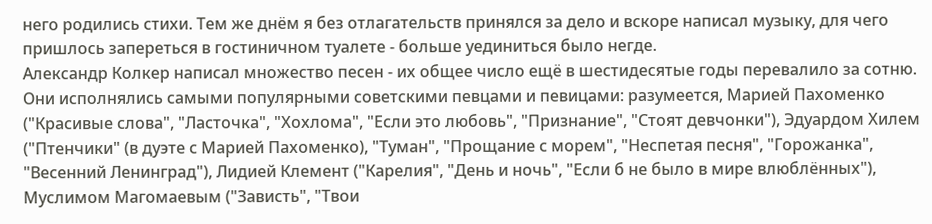него родились стихи. Тем же днём я без отлагательств принялся за дело и вскоре написал музыку, для чего пришлось запереться в гостиничном туалете - больше уединиться было негде.
Александр Колкер написал множество песен - их общее число ещё в шестидесятые годы перевалило за сотню. Они исполнялись самыми популярными советскими певцами и певицами: разумеется, Марией Пахоменко ("Красивые слова", "Ласточка", "Хохлома", "Если это любовь", "Признание", "Стоят девчонки"), Эдуардом Хилем ("Птенчики" (в дуэте с Марией Пахоменко), "Туман", "Прощание с морем", "Неспетая песня", "Горожанка", "Весенний Ленинград"), Лидией Клемент ("Карелия", "День и ночь", "Если б не было в мире влюблённых"), Муслимом Магомаевым ("Зависть", "Твои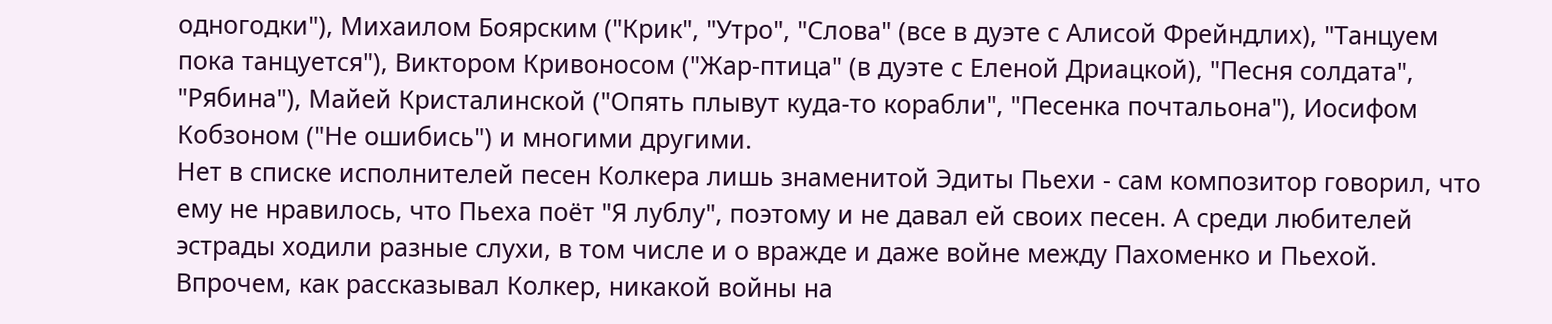одногодки"), Михаилом Боярским ("Крик", "Утро", "Слова" (все в дуэте с Алисой Фрейндлих), "Танцуем пока танцуется"), Виктором Кривоносом ("Жар-птица" (в дуэте с Еленой Дриацкой), "Песня солдата", "Рябина"), Майей Кристалинской ("Опять плывут куда-то корабли", "Песенка почтальона"), Иосифом Кобзоном ("Не ошибись") и многими другими.
Нет в списке исполнителей песен Колкера лишь знаменитой Эдиты Пьехи - сам композитор говорил, что ему не нравилось, что Пьеха поёт "Я лублу", поэтому и не давал ей своих песен. А среди любителей эстрады ходили разные слухи, в том числе и о вражде и даже войне между Пахоменко и Пьехой. Впрочем, как рассказывал Колкер, никакой войны на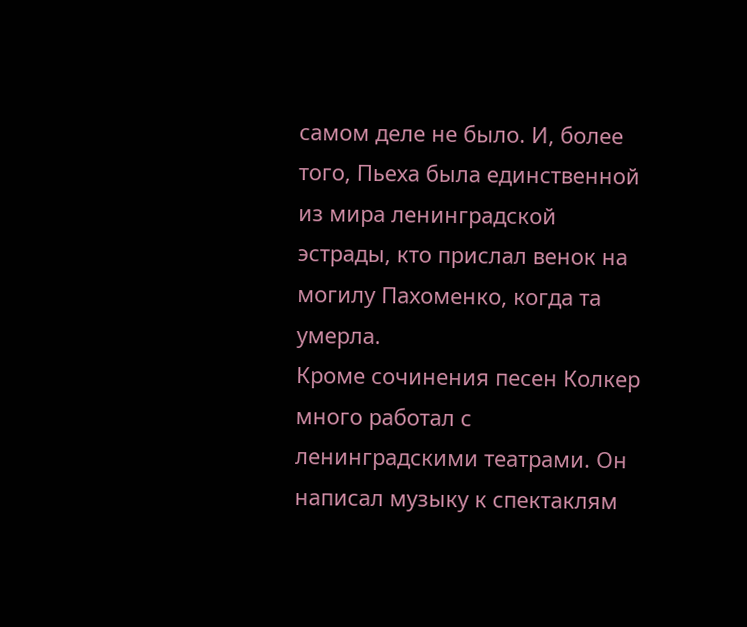самом деле не было. И, более того, Пьеха была единственной из мира ленинградской эстрады, кто прислал венок на могилу Пахоменко, когда та умерла.
Кроме сочинения песен Колкер много работал с ленинградскими театрами. Он написал музыку к спектаклям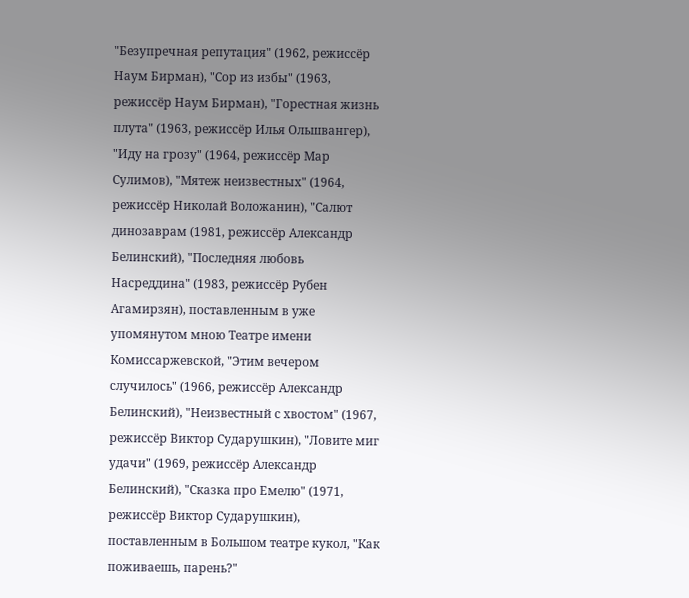"Безупречная репутация" (1962, режиссёр Наум Бирман), "Сор из избы" (1963, режиссёр Наум Бирман), "Горестная жизнь плута" (1963, режиссёр Илья Ольшвангер), "Иду на грозу" (1964, режиссёр Мар Сулимов), "Мятеж неизвестных" (1964, режиссёр Николай Воложанин), "Салют динозаврам (1981, режиссёр Александр Белинский), "Последняя любовь Насреддина" (1983, режиссёр Рубен Агамирзян), поставленным в уже упомянутом мною Театре имени Комиссаржевской, "Этим вечером случилось" (1966, режиссёр Александр Белинский), "Неизвестный с хвостом" (1967, режиссёр Виктор Сударушкин), "Ловите миг удачи" (1969, режиссёр Александр Белинский), "Сказка про Емелю" (1971, режиссёр Виктор Сударушкин), поставленным в Большом театре кукол, "Как поживаешь, парень?"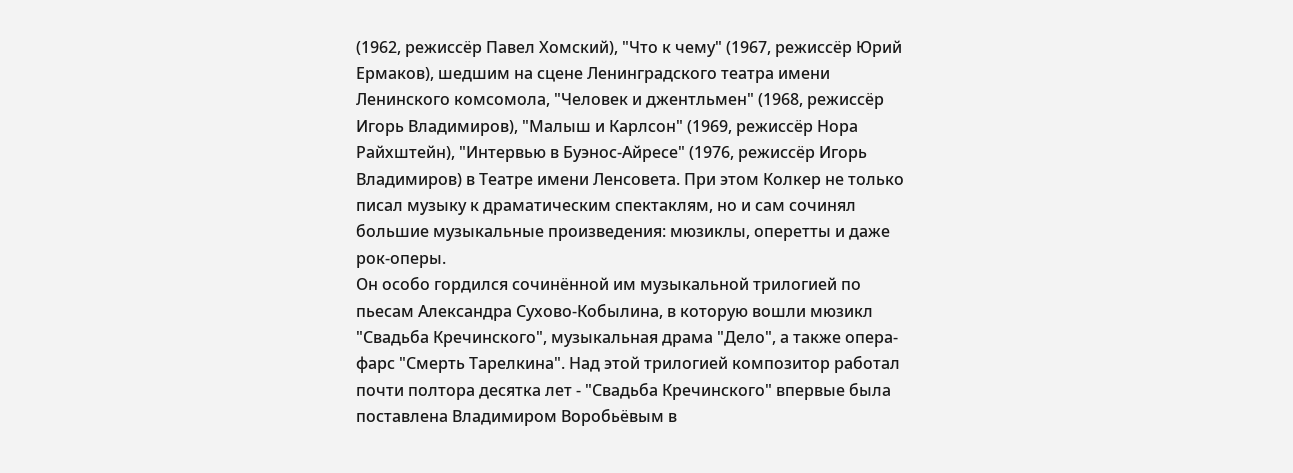(1962, режиссёр Павел Хомский), "Что к чему" (1967, режиссёр Юрий Ермаков), шедшим на сцене Ленинградского театра имени Ленинского комсомола, "Человек и джентльмен" (1968, режиссёр Игорь Владимиров), "Малыш и Карлсон" (1969, режиссёр Нора Райхштейн), "Интервью в Буэнос-Айресе" (1976, режиссёр Игорь Владимиров) в Театре имени Ленсовета. При этом Колкер не только писал музыку к драматическим спектаклям, но и сам сочинял большие музыкальные произведения: мюзиклы, оперетты и даже рок-оперы.
Он особо гордился сочинённой им музыкальной трилогией по пьесам Александра Сухово-Кобылина, в которую вошли мюзикл "Свадьба Кречинского", музыкальная драма "Дело", а также опера-фарс "Смерть Тарелкина". Над этой трилогией композитор работал почти полтора десятка лет - "Свадьба Кречинского" впервые была поставлена Владимиром Воробьёвым в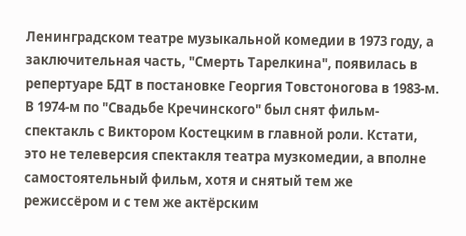Ленинградском театре музыкальной комедии в 1973 году, а заключительная часть, "Смерть Тарелкина", появилась в репертуаре БДТ в постановке Георгия Товстоногова в 1983-м. В 1974-м по "Свадьбе Кречинского" был снят фильм-спектакль с Виктором Костецким в главной роли. Кстати, это не телеверсия спектакля театра музкомедии, а вполне самостоятельный фильм, хотя и снятый тем же режиссёром и с тем же актёрским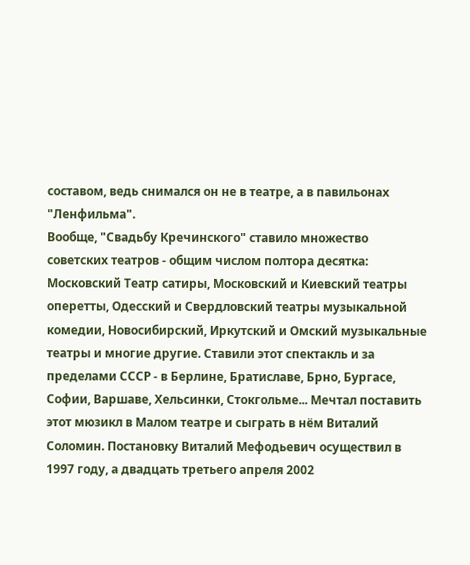составом, ведь снимался он не в театре, а в павильонах "Ленфильма".
Вообще, "Свадьбу Кречинского" ставило множество советских театров - общим числом полтора десятка: Московский Театр сатиры, Московский и Киевский театры оперетты, Одесский и Свердловский театры музыкальной комедии, Новосибирский, Иркутский и Омский музыкальные театры и многие другие. Ставили этот спектакль и за пределами СССР - в Берлине, Братиславе, Брно, Бургасе, Софии, Варшаве, Хельсинки, Стокгольме... Мечтал поставить этот мюзикл в Малом театре и сыграть в нём Виталий Соломин. Постановку Виталий Мефодьевич осуществил в 1997 году, а двадцать третьего апреля 2002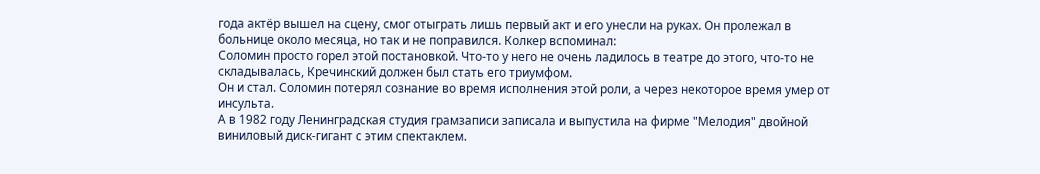года актёр вышел на сцену, смог отыграть лишь первый акт и его унесли на руках. Он пролежал в больнице около месяца, но так и не поправился. Колкер вспоминал:
Соломин просто горел этой постановкой. Что-то у него не очень ладилось в театре до этого, что-то не складывалась, Кречинский должен был стать его триумфом.
Он и стал. Соломин потерял сознание во время исполнения этой роли, а через некоторое время умер от инсульта.
А в 1982 году Ленинградская студия грамзаписи записала и выпустила на фирме "Мелодия" двойной виниловый диск-гигант с этим спектаклем.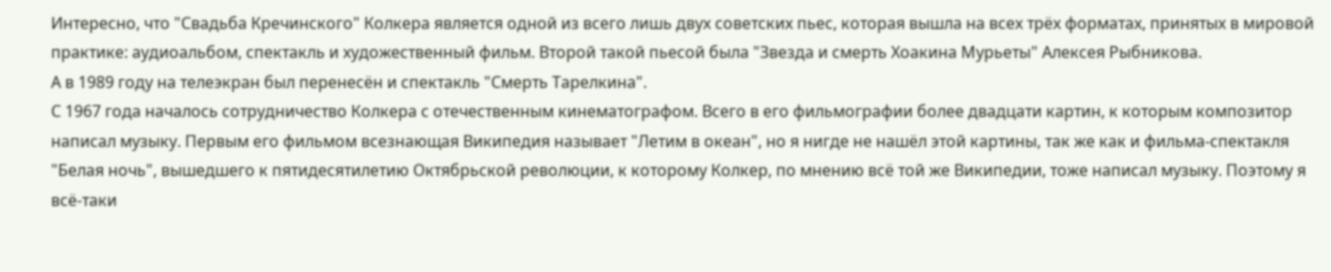Интересно, что "Свадьба Кречинского" Колкера является одной из всего лишь двух советских пьес, которая вышла на всех трёх форматах, принятых в мировой практике: аудиоальбом, спектакль и художественный фильм. Второй такой пьесой была "Звезда и смерть Хоакина Мурьеты" Алексея Рыбникова.
А в 1989 году на телеэкран был перенесён и спектакль "Смерть Тарелкина".
С 1967 года началось сотрудничество Колкера с отечественным кинематографом. Всего в его фильмографии более двадцати картин, к которым композитор написал музыку. Первым его фильмом всезнающая Википедия называет "Летим в океан", но я нигде не нашёл этой картины, так же как и фильма-спектакля "Белая ночь", вышедшего к пятидесятилетию Октябрьской революции, к которому Колкер, по мнению всё той же Википедии, тоже написал музыку. Поэтому я всё-таки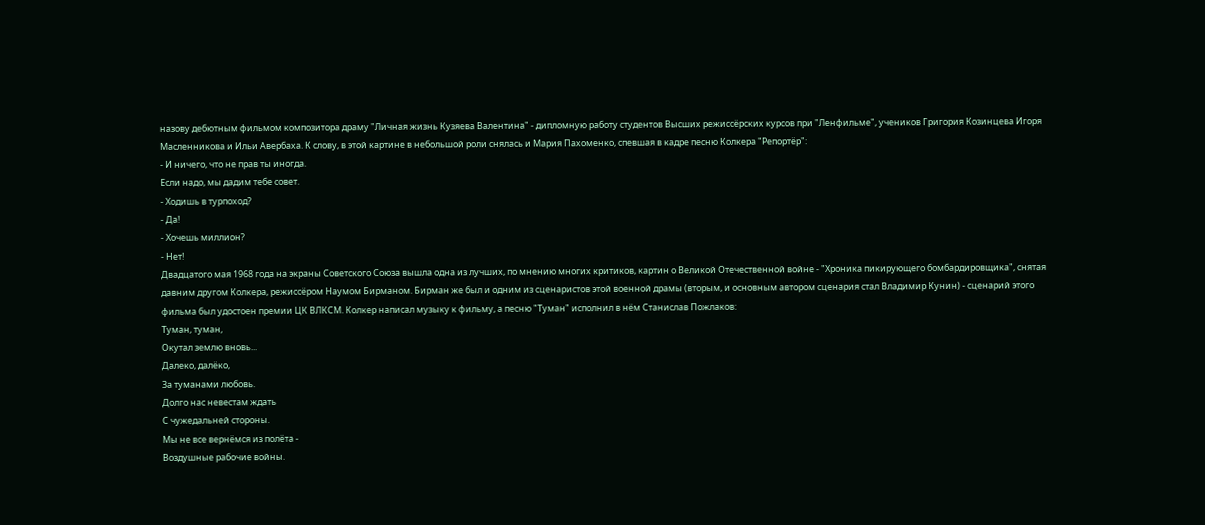назову дебютным фильмом композитора драму "Личная жизнь Кузяева Валентина" - дипломную работу студентов Высших режиссёрских курсов при "Ленфильме", учеников Григория Козинцева Игоря Масленникова и Ильи Авербаха. К слову, в этой картине в небольшой роли снялась и Мария Пахоменко, спевшая в кадре песню Колкера "Репортёр":
- И ничего, что не прав ты иногда.
Если надо, мы дадим тебе совет.
- Ходишь в турпоход?
- Да!
- Хочешь миллион?
- Нет!
Двадцатого мая 1968 года на экраны Советского Союза вышла одна из лучших, по мнению многих критиков, картин о Великой Отечественной войне - "Хроника пикирующего бомбардировщика", снятая давним другом Колкера, режиссёром Наумом Бирманом. Бирман же был и одним из сценаристов этой военной драмы (вторым, и основным автором сценария стал Владимир Кунин) - сценарий этого фильма был удостоен премии ЦК ВЛКСМ. Колкер написал музыку к фильму, а песню "Туман" исполнил в нём Станислав Пожлаков:
Туман, туман,
Окутал землю вновь...
Далеко, далёко,
За туманами любовь.
Долго нас невестам ждать
С чужедальней стороны.
Мы не все вернёмся из полёта -
Воздушные рабочие войны.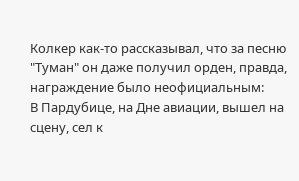Колкер как-то рассказывал, что за песню "Туман" он даже получил орден, правда, награждение было неофициальным:
В Пардубице, на Дне авиации, вышел на сцену, сел к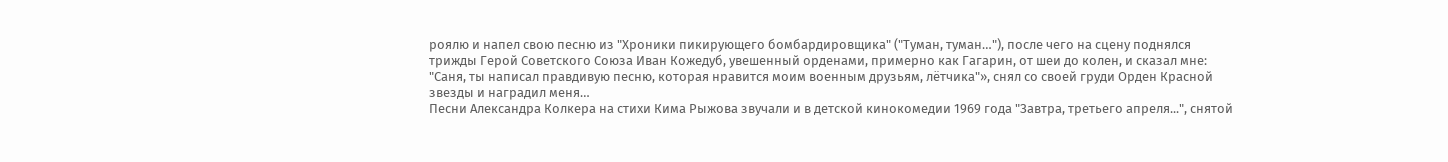роялю и напел свою песню из "Хроники пикирующего бомбардировщика" ("Туман, туман…"), после чего на сцену поднялся трижды Герой Советского Союза Иван Кожедуб, увешенный орденами, примерно как Гагарин, от шеи до колен, и сказал мне: "Саня, ты написал правдивую песню, которая нравится моим военным друзьям, лётчика"», снял со своей груди Орден Красной звезды и наградил меня…
Песни Александра Колкера на стихи Кима Рыжова звучали и в детской кинокомедии 1969 года "Завтра, третьего апреля...", снятой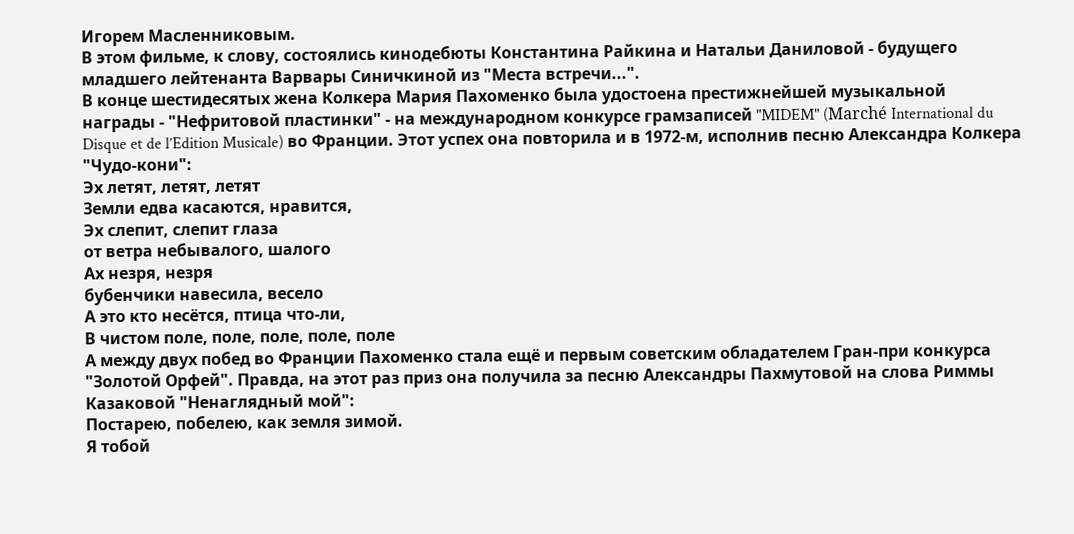Игорем Масленниковым.
В этом фильме, к слову, состоялись кинодебюты Константина Райкина и Натальи Даниловой - будущего младшего лейтенанта Варвары Синичкиной из "Места встречи...".
В конце шестидесятых жена Колкера Мария Пахоменко была удостоена престижнейшей музыкальной награды - "Нефритовой пластинки" - на международном конкурсе грамзаписей "MIDEM" (Marché International du Disque et de l’Edition Musicale) во Франции. Этот успех она повторила и в 1972-м, исполнив песню Александра Колкера "Чудо-кони":
Эх летят, летят, летят
Земли едва касаются, нравится,
Эх слепит, слепит глаза
от ветра небывалого, шалого
Ах незря, незря
бубенчики навесила, весело
А это кто несётся, птица что-ли,
В чистом поле, поле, поле, поле, поле
А между двух побед во Франции Пахоменко стала ещё и первым советским обладателем Гран-при конкурса "Золотой Орфей". Правда, на этот раз приз она получила за песню Александры Пахмутовой на слова Риммы Казаковой "Ненаглядный мой":
Постарею, побелею, как земля зимой.
Я тобой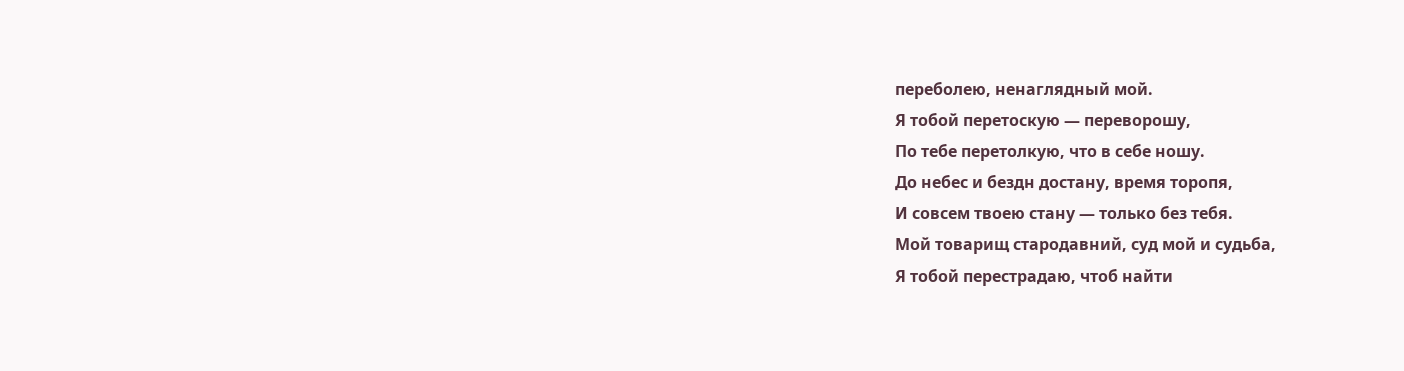переболею, ненаглядный мой.
Я тобой перетоскую — переворошу,
По тебе перетолкую, что в себе ношу.
До небес и бездн достану, время торопя,
И совсем твоею стану — только без тебя.
Мой товарищ стародавний, суд мой и судьба,
Я тобой перестрадаю, чтоб найти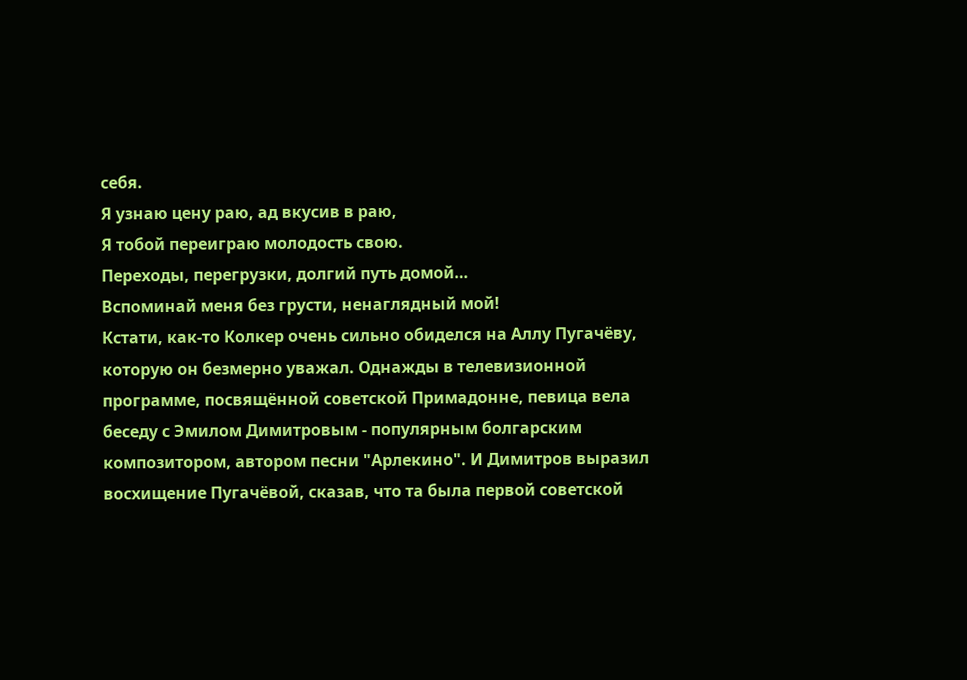себя.
Я узнаю цену раю, ад вкусив в раю,
Я тобой переиграю молодость свою.
Переходы, перегрузки, долгий путь домой…
Вспоминай меня без грусти, ненаглядный мой!
Кстати, как-то Колкер очень сильно обиделся на Аллу Пугачёву, которую он безмерно уважал. Однажды в телевизионной программе, посвящённой советской Примадонне, певица вела беседу с Эмилом Димитровым - популярным болгарским композитором, автором песни "Арлекино". И Димитров выразил восхищение Пугачёвой, сказав, что та была первой советской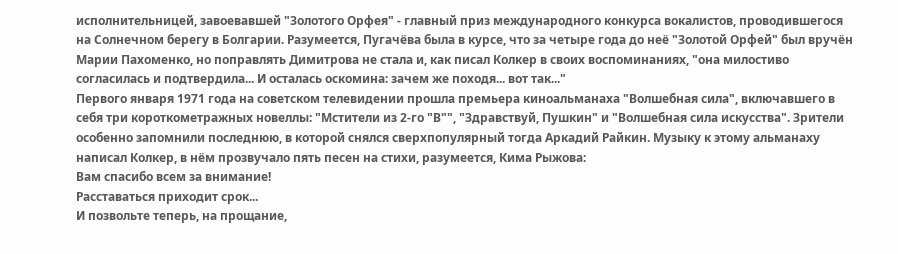исполнительницей, завоевавшей "Золотого Орфея" - главный приз международного конкурса вокалистов, проводившегося на Солнечном берегу в Болгарии. Разумеется, Пугачёва была в курсе, что за четыре года до неё "Золотой Орфей" был вручён Марии Пахоменко, но поправлять Димитрова не стала и, как писал Колкер в своих воспоминаниях, "она милостиво согласилась и подтвердила... И осталась оскомина: зачем же походя... вот так..."
Первого января 1971 года на советском телевидении прошла премьера киноальманаха "Волшебная сила", включавшего в себя три короткометражных новеллы: "Мстители из 2-го "В"", "Здравствуй, Пушкин" и "Волшебная сила искусства". Зрители особенно запомнили последнюю, в которой снялся сверхпопулярный тогда Аркадий Райкин. Музыку к этому альманаху написал Колкер, в нём прозвучало пять песен на стихи, разумеется, Кима Рыжова:
Вам спасибо всем за внимание!
Расставаться приходит срок...
И позвольте теперь, на прощание,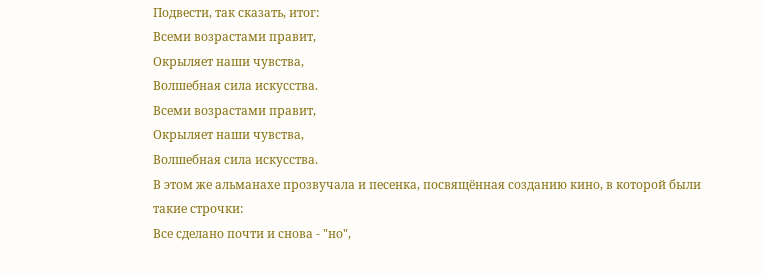Подвести, так сказать, итог:
Всеми возрастами правит,
Окрыляет наши чувства,
Волшебная сила искусства.
Всеми возрастами правит,
Окрыляет наши чувства,
Волшебная сила искусства.
В этом же альманахе прозвучала и песенка, посвящённая созданию кино, в которой были такие строчки:
Все сделано почти и снова - "но",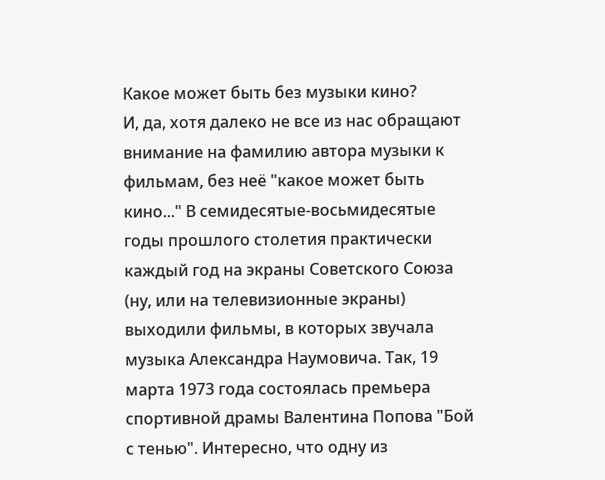Какое может быть без музыки кино?
И, да, хотя далеко не все из нас обращают внимание на фамилию автора музыки к фильмам, без неё "какое может быть кино..." В семидесятые-восьмидесятые годы прошлого столетия практически каждый год на экраны Советского Союза (ну, или на телевизионные экраны) выходили фильмы, в которых звучала музыка Александра Наумовича. Так, 19 марта 1973 года состоялась премьера спортивной драмы Валентина Попова "Бой с тенью". Интересно, что одну из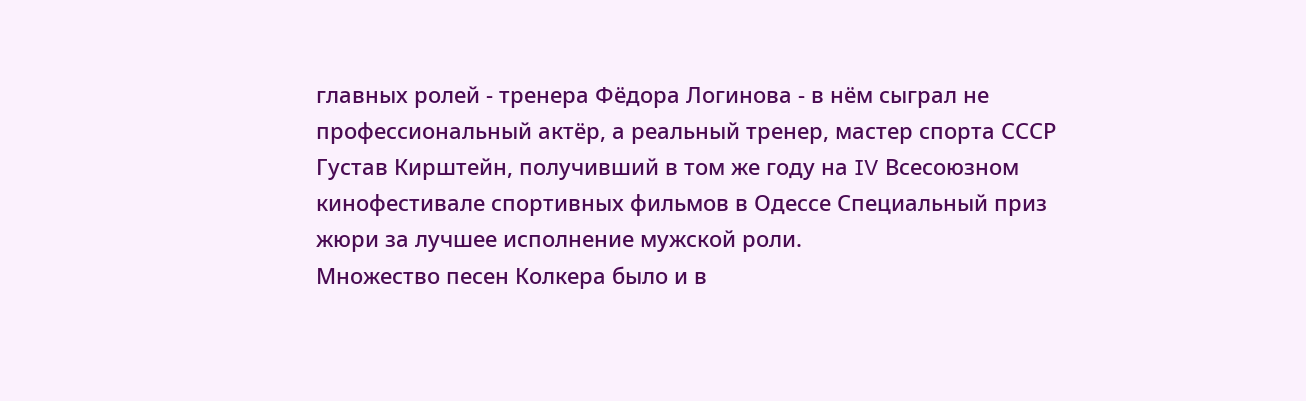главных ролей - тренера Фёдора Логинова - в нём сыграл не профессиональный актёр, а реальный тренер, мастер спорта СССР Густав Кирштейн, получивший в том же году на IV Всесоюзном кинофестивале спортивных фильмов в Одессе Специальный приз жюри за лучшее исполнение мужской роли.
Множество песен Колкера было и в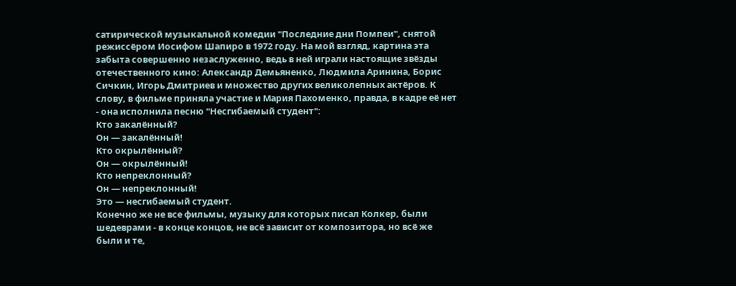сатирической музыкальной комедии "Последние дни Помпеи", снятой режиссёром Иосифом Шапиро в 1972 году. На мой взгляд, картина эта забыта совершенно незаслуженно, ведь в ней играли настоящие звёзды отечественного кино: Александр Демьяненко, Людмила Аринина, Борис Сичкин, Игорь Дмитриев и множество других великолепных актёров. К слову, в фильме приняла участие и Мария Пахоменко, правда, в кадре её нет - она исполнила песню "Несгибаемый студент":
Кто закалённый?
Он — закалённый!
Кто окрылённый?
Он — окрылённый!
Кто непреклонный?
Он — непреклонный!
Это — несгибаемый студент.
Конечно же не все фильмы, музыку для которых писал Колкер, были шедеврами - в конце концов, не всё зависит от композитора, но всё же были и те,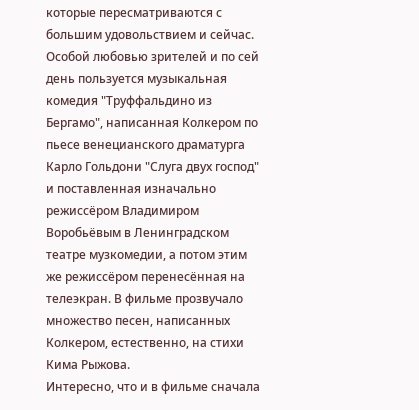которые пересматриваются с большим удовольствием и сейчас. Особой любовью зрителей и по сей день пользуется музыкальная комедия "Труффальдино из Бергамо", написанная Колкером по пьесе венецианского драматурга Карло Гольдони "Слуга двух господ" и поставленная изначально режиссёром Владимиром Воробьёвым в Ленинградском театре музкомедии, а потом этим же режиссёром перенесённая на телеэкран. В фильме прозвучало множество песен, написанных Колкером, естественно, на стихи Кима Рыжова.
Интересно, что и в фильме сначала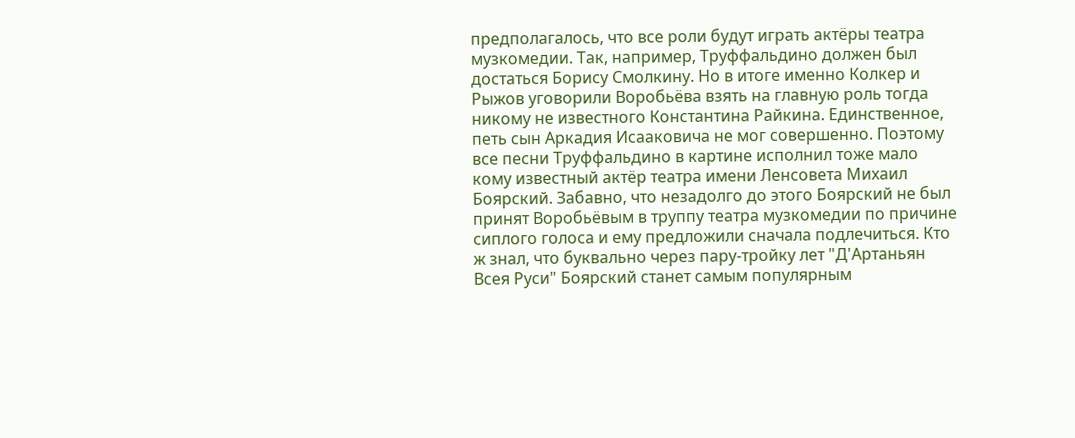предполагалось, что все роли будут играть актёры театра музкомедии. Так, например, Труффальдино должен был достаться Борису Смолкину. Но в итоге именно Колкер и Рыжов уговорили Воробьёва взять на главную роль тогда никому не известного Константина Райкина. Единственное, петь сын Аркадия Исааковича не мог совершенно. Поэтому все песни Труффальдино в картине исполнил тоже мало кому известный актёр театра имени Ленсовета Михаил Боярский. Забавно, что незадолго до этого Боярский не был принят Воробьёвым в труппу театра музкомедии по причине сиплого голоса и ему предложили сначала подлечиться. Кто ж знал, что буквально через пару-тройку лет "Д'Артаньян Всея Руси" Боярский станет самым популярным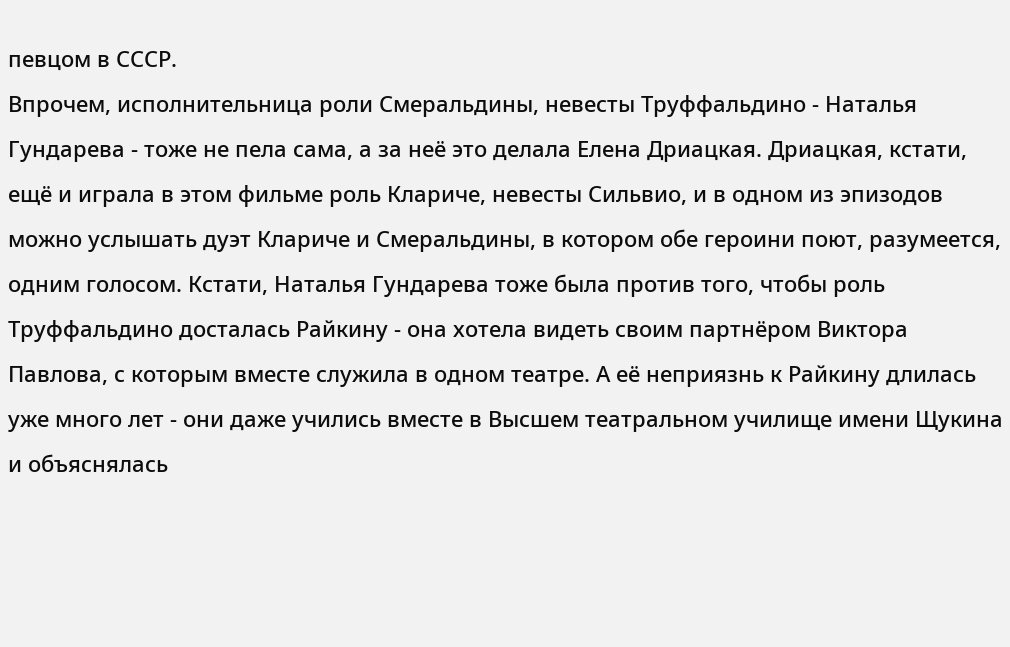певцом в СССР.
Впрочем, исполнительница роли Смеральдины, невесты Труффальдино - Наталья Гундарева - тоже не пела сама, а за неё это делала Елена Дриацкая. Дриацкая, кстати, ещё и играла в этом фильме роль Клариче, невесты Сильвио, и в одном из эпизодов можно услышать дуэт Клариче и Смеральдины, в котором обе героини поют, разумеется, одним голосом. Кстати, Наталья Гундарева тоже была против того, чтобы роль Труффальдино досталась Райкину - она хотела видеть своим партнёром Виктора Павлова, с которым вместе служила в одном театре. А её неприязнь к Райкину длилась уже много лет - они даже учились вместе в Высшем театральном училище имени Щукина и объяснялась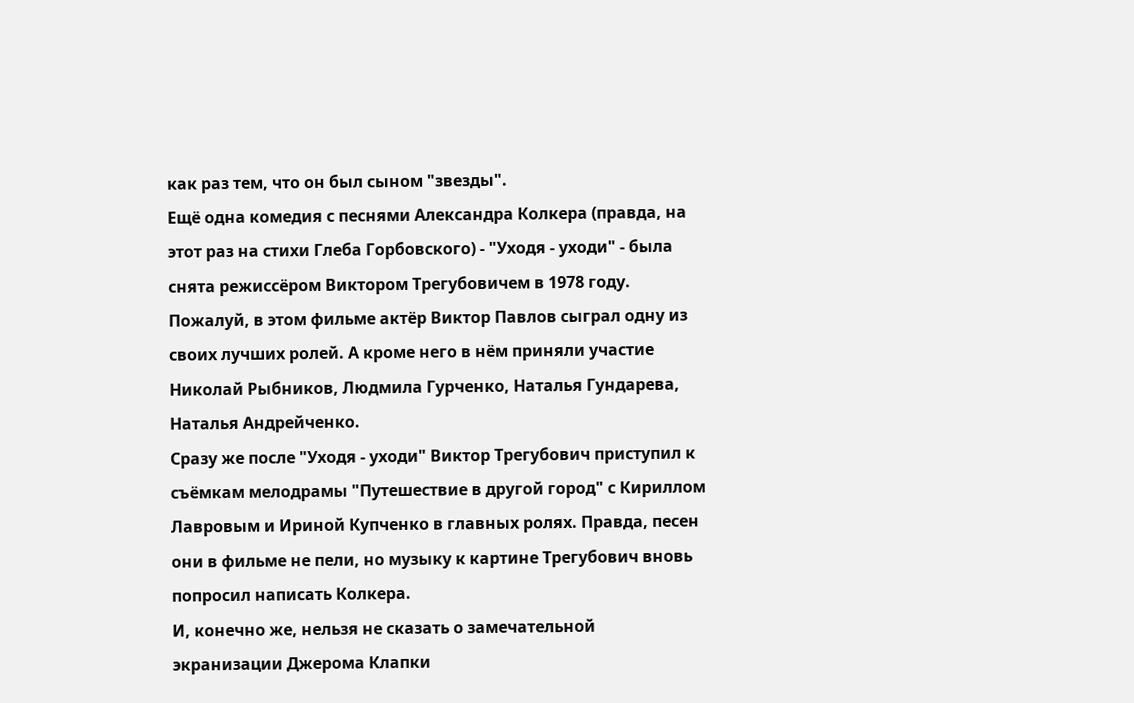как раз тем, что он был сыном "звезды".
Ещё одна комедия с песнями Александра Колкера (правда, на этот раз на стихи Глеба Горбовского) - "Уходя - уходи" - была снята режиссёром Виктором Трегубовичем в 1978 году. Пожалуй, в этом фильме актёр Виктор Павлов сыграл одну из своих лучших ролей. А кроме него в нём приняли участие Николай Рыбников, Людмила Гурченко, Наталья Гундарева, Наталья Андрейченко.
Сразу же после "Уходя - уходи" Виктор Трегубович приступил к съёмкам мелодрамы "Путешествие в другой город" с Кириллом Лавровым и Ириной Купченко в главных ролях. Правда, песен они в фильме не пели, но музыку к картине Трегубович вновь попросил написать Колкера.
И, конечно же, нельзя не сказать о замечательной экранизации Джерома Клапки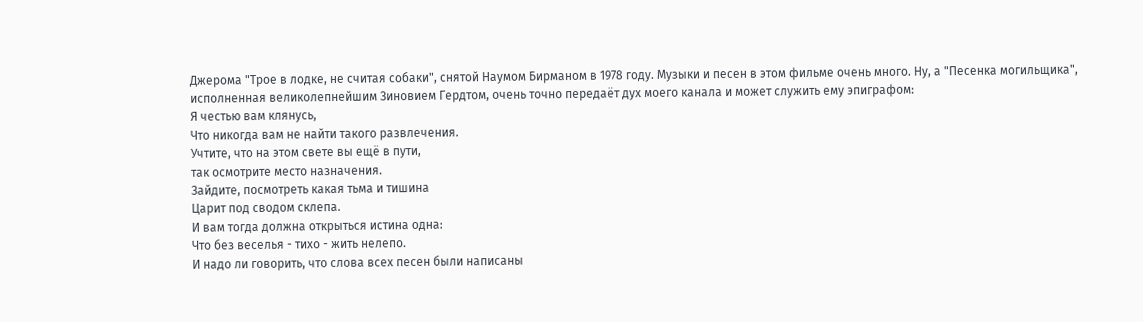Джерома "Трое в лодке, не считая собаки", снятой Наумом Бирманом в 1978 году. Музыки и песен в этом фильме очень много. Ну, а "Песенка могильщика", исполненная великолепнейшим Зиновием Гердтом, очень точно передаёт дух моего канала и может служить ему эпиграфом:
Я честью вам клянусь,
Что никогда вам не найти такого развлечения.
Учтите, что на этом свете вы ещё в пути,
так осмотрите место назначения.
Зайдите, посмотреть какая тьма и тишина
Царит под сводом склепа.
И вам тогда должна открыться истина одна:
Что без веселья - тихо - жить нелепо.
И надо ли говорить, что слова всех песен были написаны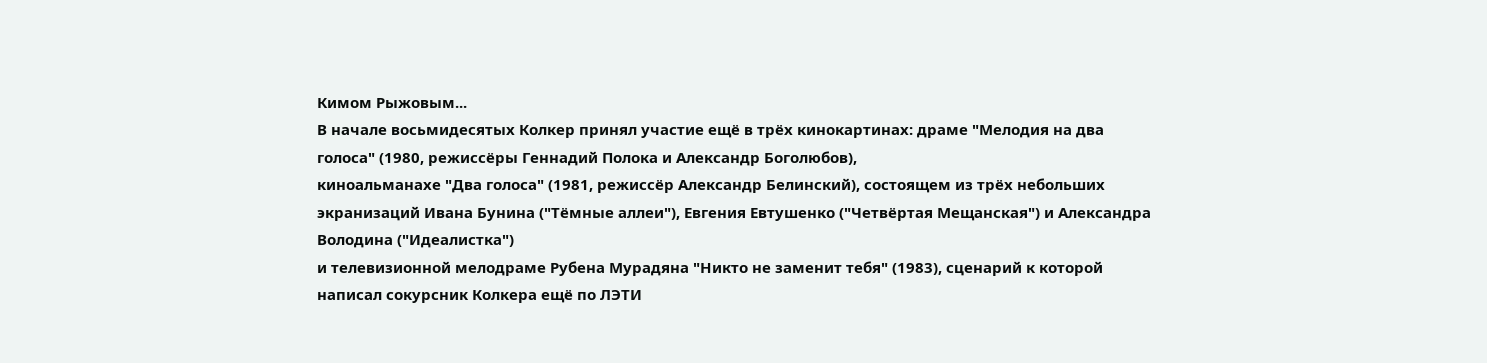Кимом Рыжовым...
В начале восьмидесятых Колкер принял участие ещё в трёх кинокартинах: драме "Мелодия на два голоса" (1980, режиссёры Геннадий Полока и Александр Боголюбов),
киноальманахе "Два голоса" (1981, режиссёр Александр Белинский), состоящем из трёх небольших экранизаций Ивана Бунина ("Тёмные аллеи"), Евгения Евтушенко ("Четвёртая Мещанская") и Александра Володина ("Идеалистка")
и телевизионной мелодраме Рубена Мурадяна "Никто не заменит тебя" (1983), сценарий к которой написал сокурсник Колкера ещё по ЛЭТИ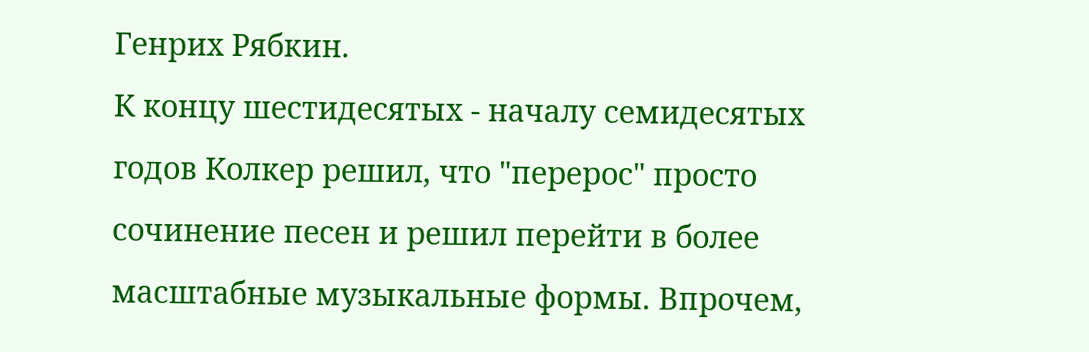Генрих Рябкин.
К концу шестидесятых - началу семидесятых годов Колкер решил, что "перерос" просто сочинение песен и решил перейти в более масштабные музыкальные формы. Впрочем,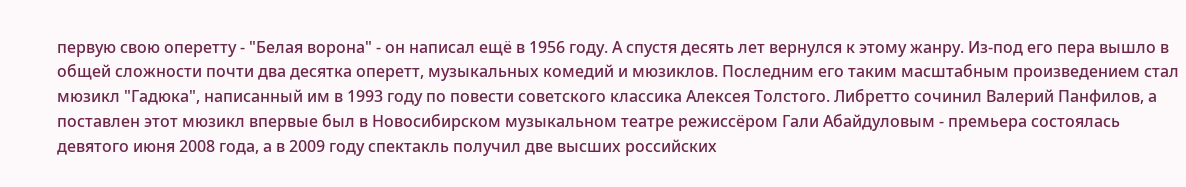первую свою оперетту - "Белая ворона" - он написал ещё в 1956 году. А спустя десять лет вернулся к этому жанру. Из-под его пера вышло в общей сложности почти два десятка оперетт, музыкальных комедий и мюзиклов. Последним его таким масштабным произведением стал мюзикл "Гадюка", написанный им в 1993 году по повести советского классика Алексея Толстого. Либретто сочинил Валерий Панфилов, а поставлен этот мюзикл впервые был в Новосибирском музыкальном театре режиссёром Гали Абайдуловым - премьера состоялась девятого июня 2008 года, а в 2009 году спектакль получил две высших российских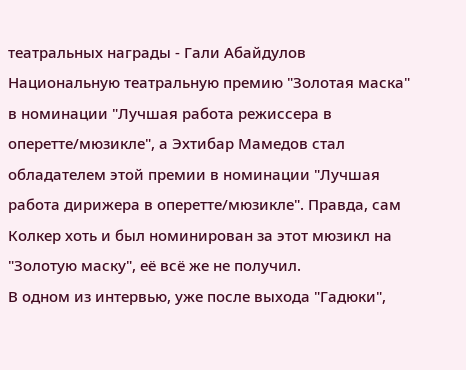театральных награды - Гали Абайдулов Национальную театральную премию "Золотая маска" в номинации "Лучшая работа режиссера в оперетте/мюзикле", а Эхтибар Мамедов стал обладателем этой премии в номинации "Лучшая работа дирижера в оперетте/мюзикле". Правда, сам Колкер хоть и был номинирован за этот мюзикл на "Золотую маску", её всё же не получил.
В одном из интервью, уже после выхода "Гадюки",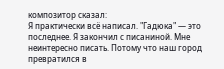композитор сказал:
Я практически всё написал. "Гадюка" — это последнее. Я закончил с писаниной. Мне неинтересно писать. Потому что наш город превратился в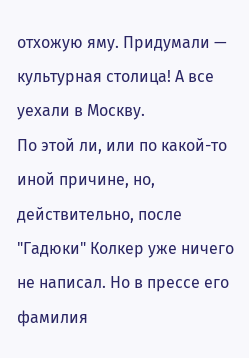отхожую яму. Придумали — культурная столица! А все уехали в Москву.
По этой ли, или по какой-то иной причине, но, действительно, после "Гадюки" Колкер уже ничего не написал. Но в прессе его фамилия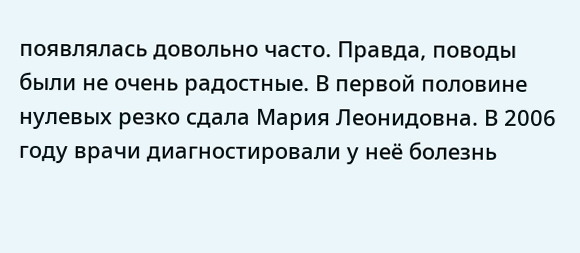появлялась довольно часто. Правда, поводы были не очень радостные. В первой половине нулевых резко сдала Мария Леонидовна. В 2006 году врачи диагностировали у неё болезнь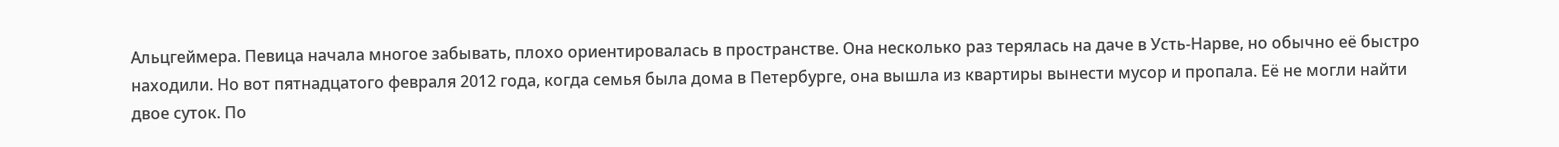Альцгеймера. Певица начала многое забывать, плохо ориентировалась в пространстве. Она несколько раз терялась на даче в Усть-Нарве, но обычно её быстро находили. Но вот пятнадцатого февраля 2012 года, когда семья была дома в Петербурге, она вышла из квартиры вынести мусор и пропала. Её не могли найти двое суток. По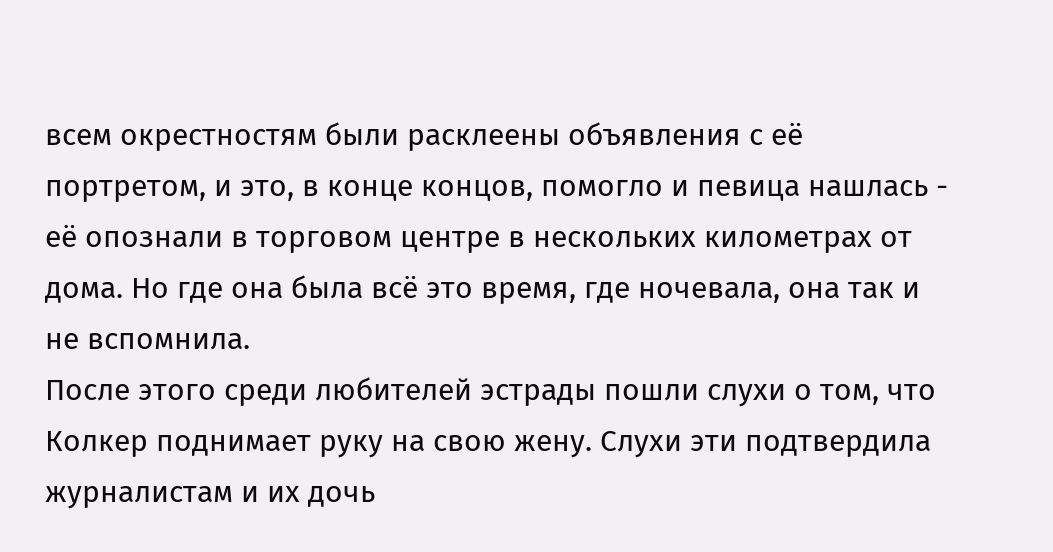всем окрестностям были расклеены объявления с её портретом, и это, в конце концов, помогло и певица нашлась - её опознали в торговом центре в нескольких километрах от дома. Но где она была всё это время, где ночевала, она так и не вспомнила.
После этого среди любителей эстрады пошли слухи о том, что Колкер поднимает руку на свою жену. Слухи эти подтвердила журналистам и их дочь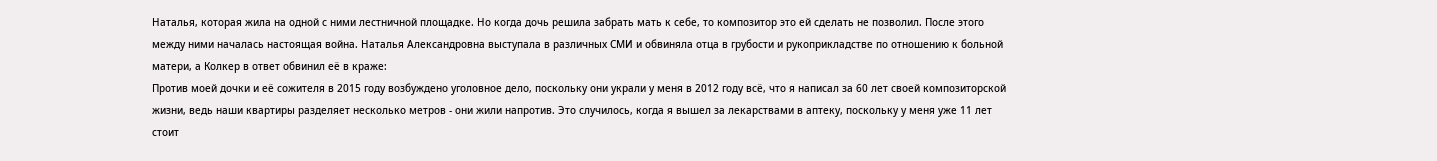Наталья, которая жила на одной с ними лестничной площадке. Но когда дочь решила забрать мать к себе, то композитор это ей сделать не позволил. После этого между ними началась настоящая война. Наталья Александровна выступала в различных СМИ и обвиняла отца в грубости и рукоприкладстве по отношению к больной матери, а Колкер в ответ обвинил её в краже:
Против моей дочки и её сожителя в 2015 году возбуждено уголовное дело, поскольку они украли у меня в 2012 году всё, что я написал за 60 лет своей композиторской жизни, ведь наши квартиры разделяет несколько метров - они жили напротив. Это случилось, когда я вышел за лекарствами в аптеку, поскольку у меня уже 11 лет стоит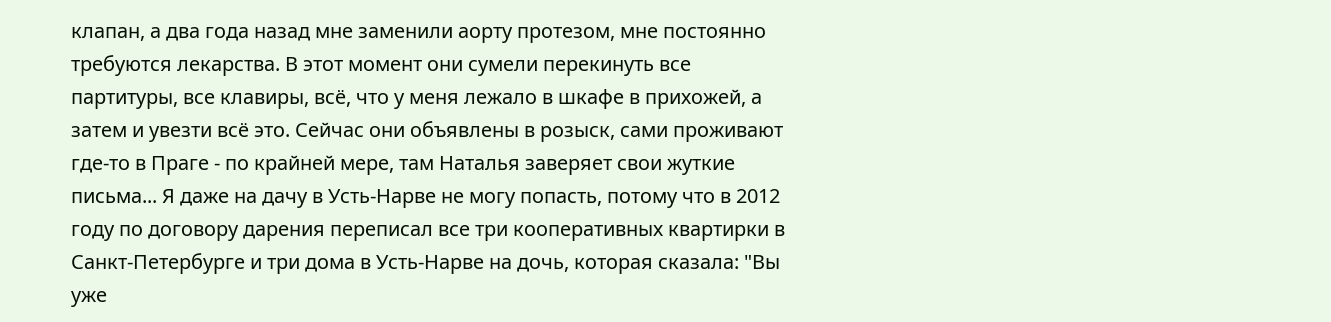клапан, а два года назад мне заменили аорту протезом, мне постоянно требуются лекарства. В этот момент они сумели перекинуть все партитуры, все клавиры, всё, что у меня лежало в шкафе в прихожей, а затем и увезти всё это. Сейчас они объявлены в розыск, сами проживают где-то в Праге - по крайней мере, там Наталья заверяет свои жуткие письма... Я даже на дачу в Усть-Нарве не могу попасть, потому что в 2012 году по договору дарения переписал все три кооперативных квартирки в Санкт-Петербурге и три дома в Усть-Нарве на дочь, которая сказала: "Вы уже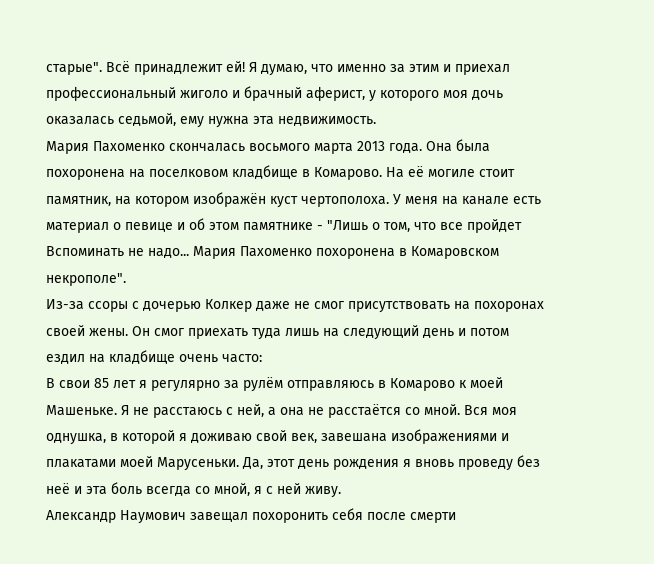старые". Всё принадлежит ей! Я думаю, что именно за этим и приехал профессиональный жиголо и брачный аферист, у которого моя дочь оказалась седьмой, ему нужна эта недвижимость.
Мария Пахоменко скончалась восьмого марта 2013 года. Она была похоронена на поселковом кладбище в Комарово. На её могиле стоит памятник, на котором изображён куст чертополоха. У меня на канале есть материал о певице и об этом памятнике - "Лишь о том, что все пройдет Вспоминать не надо... Мария Пахоменко похоронена в Комаровском некрополе".
Из-за ссоры с дочерью Колкер даже не смог присутствовать на похоронах своей жены. Он смог приехать туда лишь на следующий день и потом ездил на кладбище очень часто:
В свои 85 лет я регулярно за рулём отправляюсь в Комарово к моей Машеньке. Я не расстаюсь с ней, а она не расстаётся со мной. Вся моя однушка, в которой я доживаю свой век, завешана изображениями и плакатами моей Марусеньки. Да, этот день рождения я вновь проведу без неё и эта боль всегда со мной, я с ней живу.
Александр Наумович завещал похоронить себя после смерти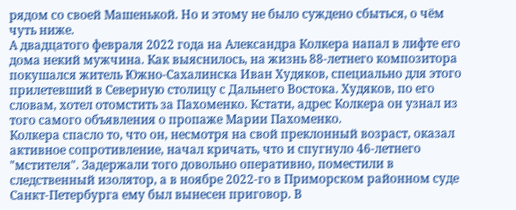рядом со своей Машенькой. Но и этому не было суждено сбыться, о чём чуть ниже.
А двадцатого февраля 2022 года на Александра Колкера напал в лифте его дома некий мужчина. Как выяснилось, на жизнь 88-летнего композитора покушался житель Южно-Сахалинска Иван Худяков, специально для этого прилетевший в Северную столицу с Дальнего Востока. Худяков, по его словам, хотел отомстить за Пахоменко. Кстати, адрес Колкера он узнал из того самого объявления о пропаже Марии Пахоменко.
Колкера спасло то, что он, несмотря на свой преклонный возраст, оказал активное сопротивление, начал кричать, что и спугнуло 46-летнего "мстителя". Задержали того довольно оперативно, поместили в следственный изолятор, а в ноябре 2022-го в Приморском районном суде Санкт-Петербурга ему был вынесен приговор. В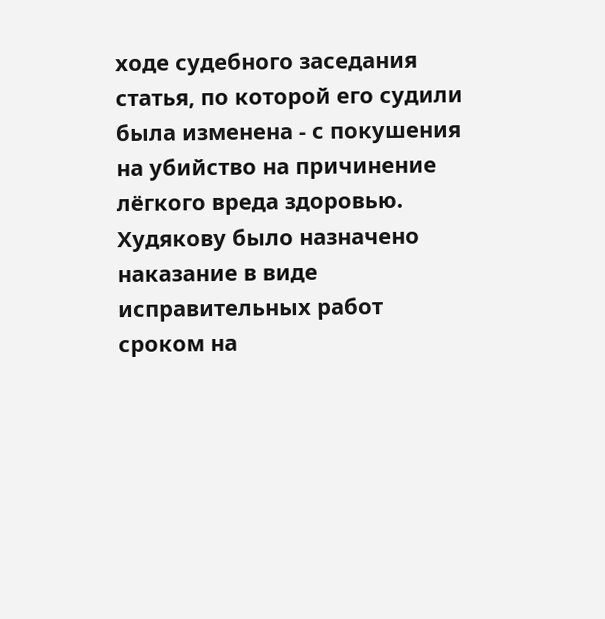ходе судебного заседания статья, по которой его судили была изменена - с покушения на убийство на причинение лёгкого вреда здоровью. Худякову было назначено наказание в виде исправительных работ сроком на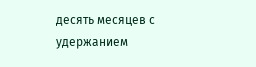десять месяцев с удержанием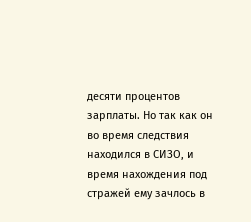десяти процентов зарплаты. Но так как он во время следствия находился в СИЗО, и время нахождения под стражей ему зачлось в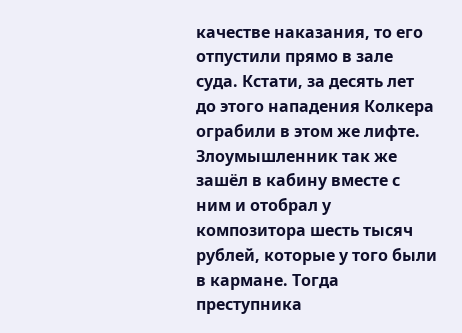качестве наказания, то его отпустили прямо в зале суда. Кстати, за десять лет до этого нападения Колкера ограбили в этом же лифте. Злоумышленник так же зашёл в кабину вместе с ним и отобрал у композитора шесть тысяч рублей, которые у того были в кармане. Тогда преступника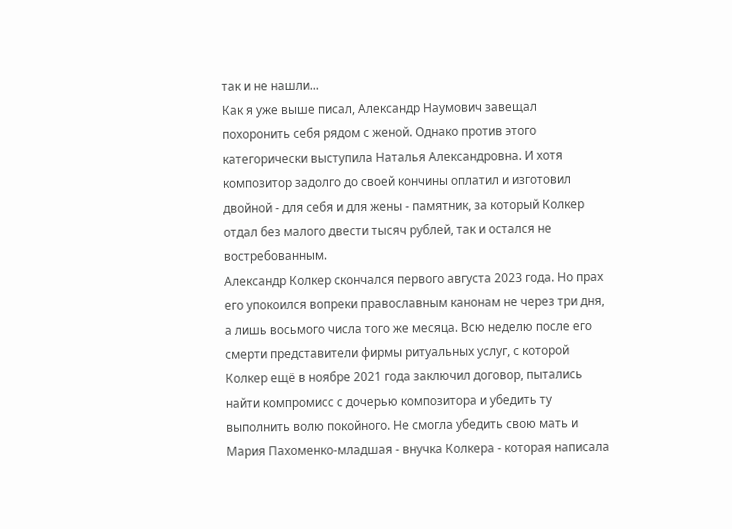так и не нашли...
Как я уже выше писал, Александр Наумович завещал похоронить себя рядом с женой. Однако против этого категорически выступила Наталья Александровна. И хотя композитор задолго до своей кончины оплатил и изготовил двойной - для себя и для жены - памятник, за который Колкер отдал без малого двести тысяч рублей, так и остался не востребованным.
Александр Колкер скончался первого августа 2023 года. Но прах его упокоился вопреки православным канонам не через три дня, а лишь восьмого числа того же месяца. Всю неделю после его смерти представители фирмы ритуальных услуг, с которой Колкер ещё в ноябре 2021 года заключил договор, пытались найти компромисс с дочерью композитора и убедить ту выполнить волю покойного. Не смогла убедить свою мать и Мария Пахоменко-младшая - внучка Колкера - которая написала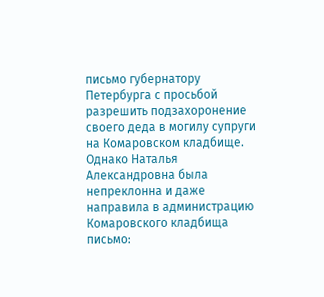письмо губернатору Петербурга с просьбой разрешить подзахоронение своего деда в могилу супруги на Комаровском кладбище. Однако Наталья Александровна была непреклонна и даже направила в администрацию Комаровского кладбища письмо: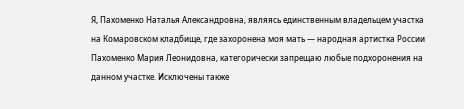Я, Пахоменко Наталья Александровна, являясь единственным владельцем участка на Комаровском кладбище, где захоронена моя мать — народная артистка России Пахоменко Мария Леонидовна, категорически запрещаю любые подхоронения на данном участке. Исключены также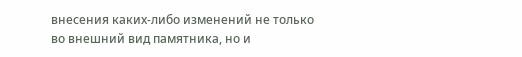внесения каких-либо изменений не только во внешний вид памятника, но и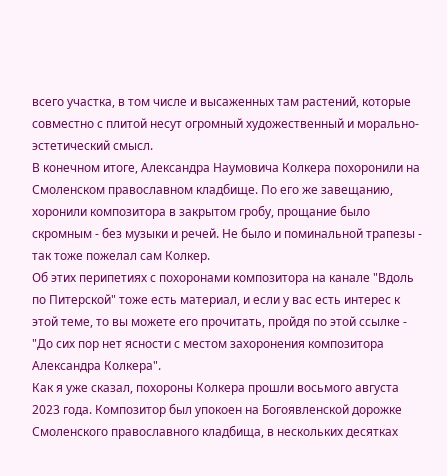всего участка, в том числе и высаженных там растений, которые совместно с плитой несут огромный художественный и морально-эстетический смысл.
В конечном итоге, Александра Наумовича Колкера похоронили на Смоленском православном кладбище. По его же завещанию, хоронили композитора в закрытом гробу, прощание было скромным - без музыки и речей. Не было и поминальной трапезы - так тоже пожелал сам Колкер.
Об этих перипетиях с похоронами композитора на канале "Вдоль по Питерской" тоже есть материал, и если у вас есть интерес к этой теме, то вы можете его прочитать, пройдя по этой ссылке - "До сих пор нет ясности с местом захоронения композитора Александра Колкера".
Как я уже сказал, похороны Колкера прошли восьмого августа 2023 года. Композитор был упокоен на Богоявленской дорожке Смоленского православного кладбища, в нескольких десятках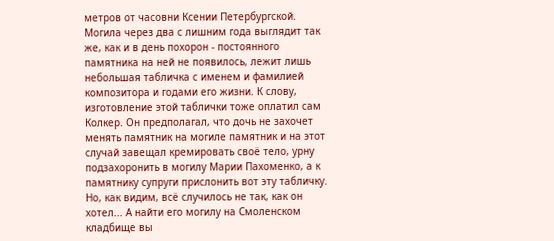метров от часовни Ксении Петербургской. Могила через два с лишним года выглядит так же, как и в день похорон - постоянного памятника на ней не появилось, лежит лишь небольшая табличка с именем и фамилией композитора и годами его жизни. К слову, изготовление этой таблички тоже оплатил сам Колкер. Он предполагал, что дочь не захочет менять памятник на могиле памятник и на этот случай завещал кремировать своё тело, урну подзахоронить в могилу Марии Пахоменко, а к памятнику супруги прислонить вот эту табличку. Но, как видим, всё случилось не так, как он хотел... А найти его могилу на Смоленском кладбище вы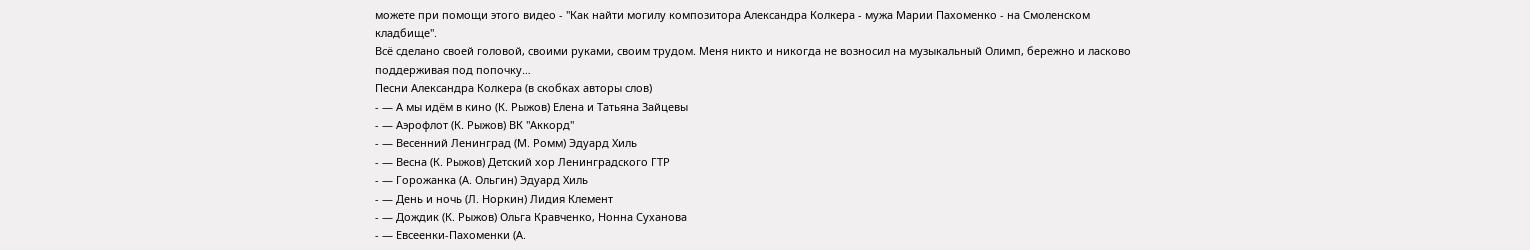можете при помощи этого видео - "Как найти могилу композитора Александра Колкера - мужа Марии Пахоменко - на Смоленском кладбище".
Всё сделано своей головой, своими руками, своим трудом. Меня никто и никогда не возносил на музыкальный Олимп, бережно и ласково поддерживая под попочку…
Песни Александра Колкера (в скобках авторы слов)
- — А мы идём в кино (К. Рыжов) Елена и Татьяна Зайцевы
- — Аэрофлот (К. Рыжов) ВК "Аккорд"
- — Весенний Ленинград (М. Ромм) Эдуард Хиль
- — Весна (К. Рыжов) Детский хор Ленинградского ГТР
- — Горожанка (А. Ольгин) Эдуард Хиль
- — День и ночь (Л. Норкин) Лидия Клемент
- — Дождик (К. Рыжов) Ольга Кравченко, Нонна Суханова
- — Евсеенки-Пахоменки (А.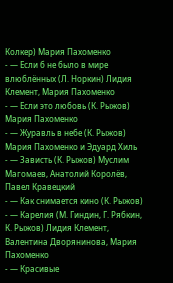Колкер) Мария Пахоменко
- — Если б не было в мире влюблённых (Л. Норкин) Лидия Клемент, Мария Пахоменко
- — Если это любовь (К. Рыжов) Мария Пахоменко
- — Журавль в небе (К. Рыжов) Мария Пахоменко и Эдуард Хиль
- — Зависть (К. Рыжов) Муслим Магомаев, Анатолий Королёв, Павел Кравецкий
- — Как снимается кино (К. Рыжов)
- — Карелия (М. Гиндин, Г. Рябкин, К. Рыжов) Лидия Клемент, Валентина Дворянинова, Мария Пахоменко
- — Красивые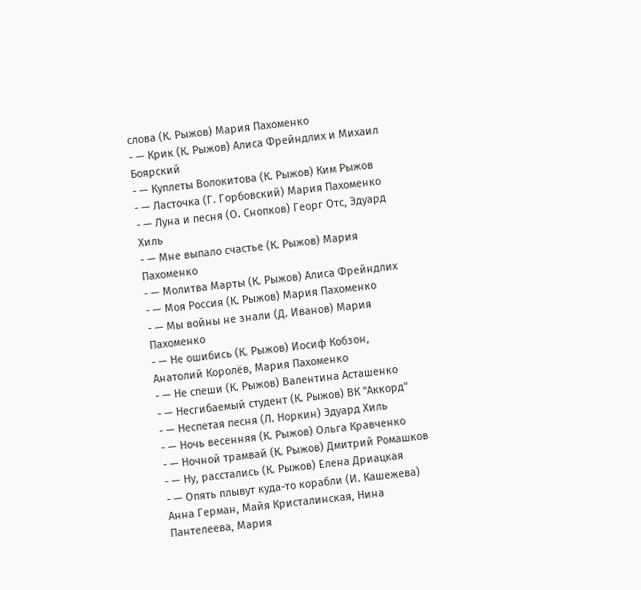слова (К. Рыжов) Мария Пахоменко
- — Крик (К. Рыжов) Алиса Фрейндлих и Михаил Боярский
- — Куплеты Волокитова (К. Рыжов) Ким Рыжов
- — Ласточка (Г. Горбовский) Мария Пахоменко
- — Луна и песня (О. Снопков) Георг Отс, Эдуард Хиль
- — Мне выпало счастье (К. Рыжов) Мария Пахоменко
- — Молитва Марты (К. Рыжов) Алиса Фрейндлих
- — Моя Россия (К. Рыжов) Мария Пахоменко
- — Мы войны не знали (Д. Иванов) Мария Пахоменко
- — Не ошибись (К. Рыжов) Иосиф Кобзон, Анатолий Королёв, Мария Пахоменко
- — Не спеши (К. Рыжов) Валентина Асташенко
- — Несгибаемый студент (К. Рыжов) ВК "Аккорд"
- — Неспетая песня (Л. Норкин) Эдуард Хиль
- — Ночь весенняя (К. Рыжов) Ольга Кравченко
- — Ночной трамвай (К. Рыжов) Дмитрий Ромашков
- — Ну, расстались (К. Рыжов) Елена Дриацкая
- — Опять плывут куда-то корабли (И. Кашежева) Анна Герман, Майя Кристалинская, Нина Пантелеева, Мария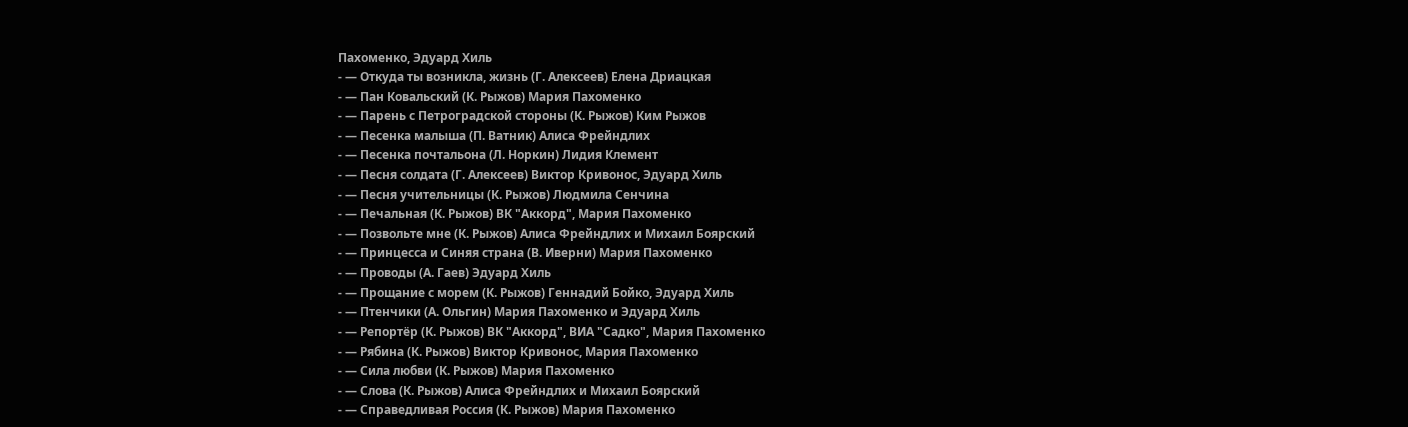Пахоменко, Эдуард Хиль
- — Откуда ты возникла, жизнь (Г. Алексеев) Елена Дриацкая
- — Пан Ковальский (К. Рыжов) Мария Пахоменко
- — Парень с Петроградской стороны (К. Рыжов) Ким Рыжов
- — Песенка малыша (П. Ватник) Алиса Фрейндлих
- — Песенка почтальона (Л. Норкин) Лидия Клемент
- — Песня солдата (Г. Алексеев) Виктор Кривонос, Эдуард Хиль
- — Песня учительницы (К. Рыжов) Людмила Сенчина
- — Печальная (К. Рыжов) ВК "Аккорд", Мария Пахоменко
- — Позвольте мне (К. Рыжов) Алиса Фрейндлих и Михаил Боярский
- — Принцесса и Синяя страна (В. Иверни) Мария Пахоменко
- — Проводы (А. Гаев) Эдуард Хиль
- — Прощание с морем (К. Рыжов) Геннадий Бойко, Эдуард Хиль
- — Птенчики (А. Ольгин) Мария Пахоменко и Эдуард Хиль
- — Репортёр (К. Рыжов) ВК "Аккорд", ВИА "Садко", Мария Пахоменко
- — Рябина (К. Рыжов) Виктор Кривонос, Мария Пахоменко
- — Сила любви (К. Рыжов) Мария Пахоменко
- — Слова (К. Рыжов) Алиса Фрейндлих и Михаил Боярский
- — Справедливая Россия (К. Рыжов) Мария Пахоменко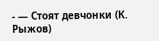- — Стоят девчонки (К. Рыжов)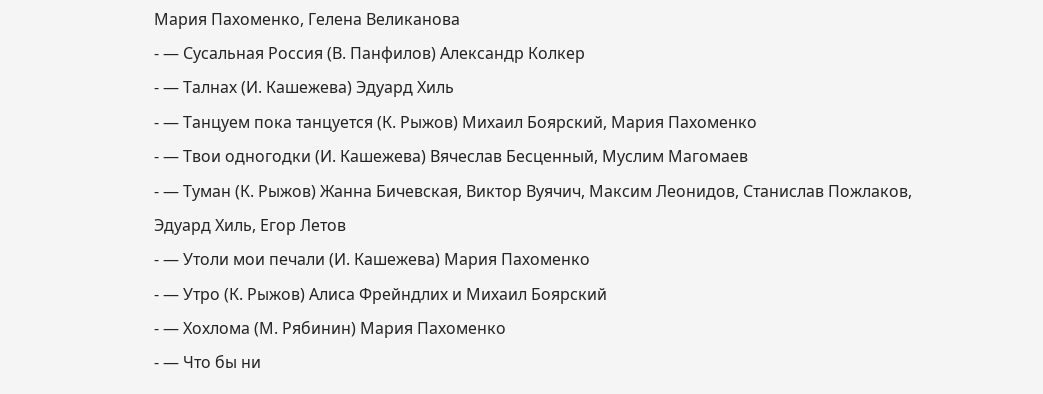Мария Пахоменко, Гелена Великанова
- — Сусальная Россия (В. Панфилов) Александр Колкер
- — Талнах (И. Кашежева) Эдуард Хиль
- — Танцуем пока танцуется (К. Рыжов) Михаил Боярский, Мария Пахоменко
- — Твои одногодки (И. Кашежева) Вячеслав Бесценный, Муслим Магомаев
- — Туман (К. Рыжов) Жанна Бичевская, Виктор Вуячич, Максим Леонидов, Станислав Пожлаков, Эдуард Хиль, Егор Летов
- — Утоли мои печали (И. Кашежева) Мария Пахоменко
- — Утро (К. Рыжов) Алиса Фрейндлих и Михаил Боярский
- — Хохлома (М. Рябинин) Мария Пахоменко
- — Что бы ни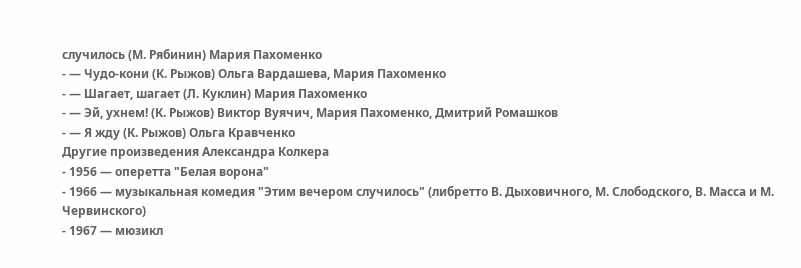случилось (М. Рябинин) Мария Пахоменко
- — Чудо-кони (К. Рыжов) Ольга Вардашева, Мария Пахоменко
- — Шагает, шагает (Л. Куклин) Мария Пахоменко
- — Эй, ухнем! (К. Рыжов) Виктор Вуячич, Мария Пахоменко, Дмитрий Ромашков
- — Я жду (К. Рыжов) Ольга Кравченко
Другие произведения Александра Колкера
- 1956 — оперетта "Белая ворона"
- 1966 — музыкальная комедия "Этим вечером случилось" (либретто В. Дыховичного, М. Слободского, В. Масса и М. Червинского)
- 1967 — мюзикл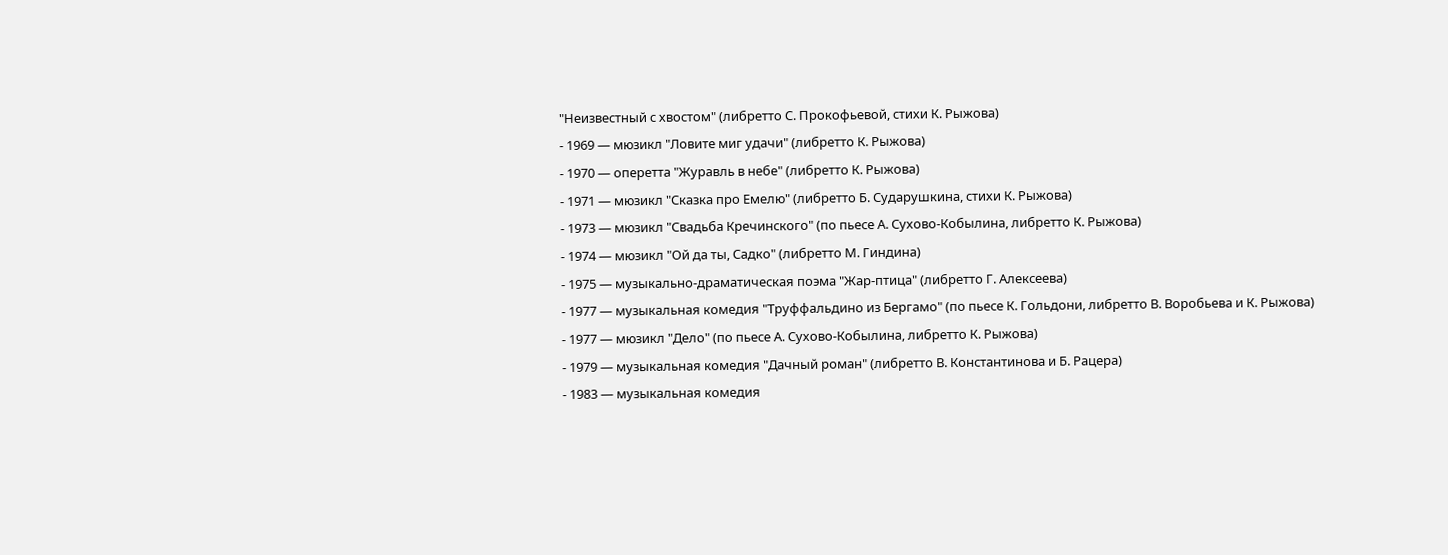"Неизвестный с хвостом" (либретто С. Прокофьевой, стихи К. Рыжова)
- 1969 — мюзикл "Ловите миг удачи" (либретто К. Рыжова)
- 1970 — оперетта "Журавль в небе" (либретто К. Рыжова)
- 1971 — мюзикл "Сказка про Емелю" (либретто Б. Сударушкина, стихи К. Рыжова)
- 1973 — мюзикл "Свадьба Кречинского" (по пьесе А. Сухово-Кобылина, либретто К. Рыжова)
- 1974 — мюзикл "Ой да ты, Садко" (либретто М. Гиндина)
- 1975 — музыкально-драматическая поэма "Жар-птица" (либретто Г. Алексеева)
- 1977 — музыкальная комедия "Труффальдино из Бергамо" (по пьесе К. Гольдони, либретто В. Воробьева и К. Рыжова)
- 1977 — мюзикл "Дело" (по пьесе А. Сухово-Кобылина, либретто К. Рыжова)
- 1979 — музыкальная комедия "Дачный роман" (либретто В. Константинова и Б. Рацера)
- 1983 — музыкальная комедия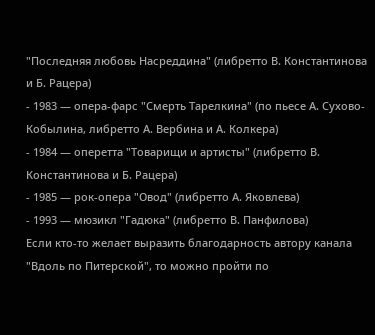"Последняя любовь Насреддина" (либретто В. Константинова и Б. Рацера)
- 1983 — опера-фарс "Смерть Тарелкина" (по пьесе А. Сухово-Кобылина, либретто А. Вербина и А. Колкера)
- 1984 — оперетта "Товарищи и артисты" (либретто В. Константинова и Б. Рацера)
- 1985 — рок-опера "Овод" (либретто А. Яковлева)
- 1993 — мюзикл "Гадюка" (либретто В. Панфилова)
Если кто-то желает выразить благодарность автору канала "Вдоль по Питерской", то можно пройти по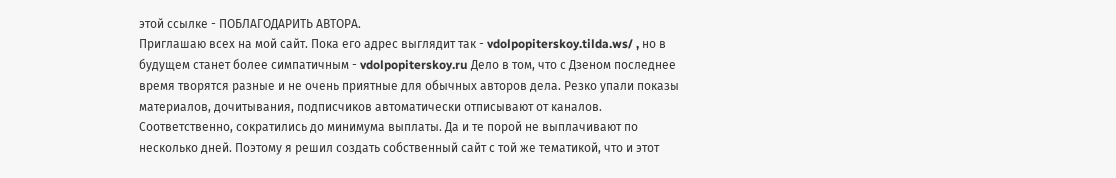этой ссылке - ПОБЛАГОДАРИТЬ АВТОРА.
Приглашаю всех на мой сайт. Пока его адрес выглядит так - vdolpopiterskoy.tilda.ws/ , но в будущем станет более симпатичным - vdolpopiterskoy.ru Дело в том, что с Дзеном последнее время творятся разные и не очень приятные для обычных авторов дела. Резко упали показы материалов, дочитывания, подписчиков автоматически отписывают от каналов. Соответственно, сократились до минимума выплаты. Да и те порой не выплачивают по несколько дней. Поэтому я решил создать собственный сайт с той же тематикой, что и этот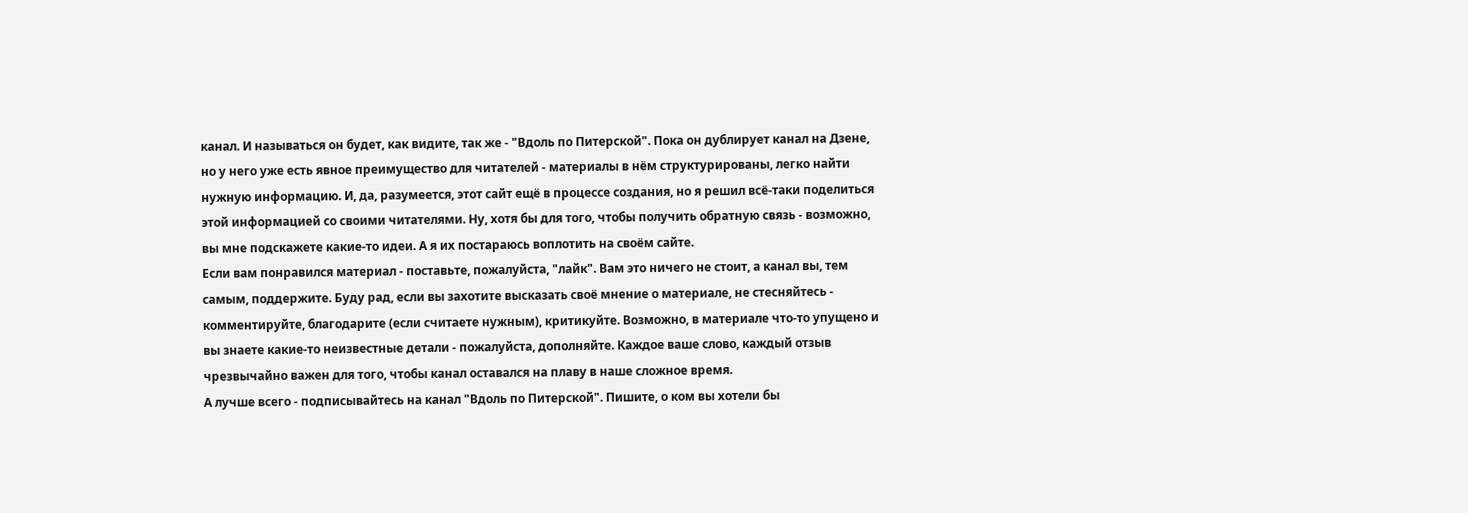канал. И называться он будет, как видите, так же - "Вдоль по Питерской". Пока он дублирует канал на Дзене, но у него уже есть явное преимущество для читателей - материалы в нём структурированы, легко найти нужную информацию. И, да, разумеется, этот сайт ещё в процессе создания, но я решил всё-таки поделиться этой информацией со своими читателями. Ну, хотя бы для того, чтобы получить обратную связь - возможно, вы мне подскажете какие-то идеи. А я их постараюсь воплотить на своём сайте.
Если вам понравился материал - поставьте, пожалуйста, "лайк". Вам это ничего не стоит, а канал вы, тем самым, поддержите. Буду рад, если вы захотите высказать своё мнение о материале, не стесняйтесь - комментируйте, благодарите (если считаете нужным), критикуйте. Возможно, в материале что-то упущено и вы знаете какие-то неизвестные детали - пожалуйста, дополняйте. Каждое ваше слово, каждый отзыв чрезвычайно важен для того, чтобы канал оставался на плаву в наше сложное время.
А лучше всего - подписывайтесь на канал "Вдоль по Питерской". Пишите, о ком вы хотели бы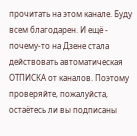прочитать на этом канале. Буду всем благодарен. И ещё - почему-то на Дзене стала действовать автоматическая ОТПИСКА от каналов. Поэтому проверяйте, пожалуйста, остаётесь ли вы подписаны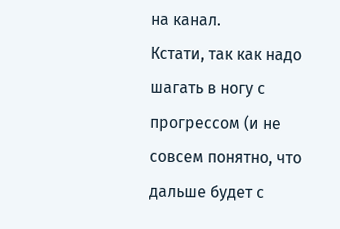на канал.
Кстати, так как надо шагать в ногу с прогрессом (и не совсем понятно, что дальше будет с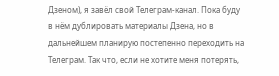Дзеном), я завёл свой Телеграм-канал. Пока буду в нём дублировать материалы Дзена, но в дальнейшем планирую постепенно переходить на Телеграм. Так что, если не хотите меня потерять,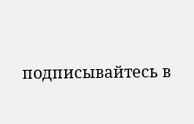подписывайтесь в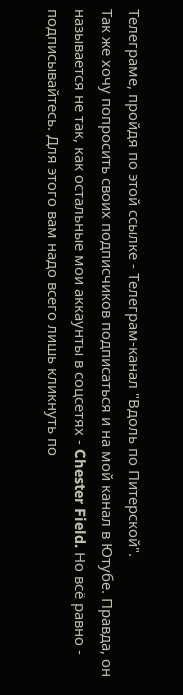Телеграме, пройдя по этой ссылке - Телеграм-канал "Вдоль по Питерской".
Так же хочу попросить своих подписчиков подписаться и на мой канал в Ютубе. Правда, он называется не так, как остальные мои аккаунты в соцсетях - Chester Field. Но всё равно - подписывайтесь. Для этого вам надо всего лишь кликнуть по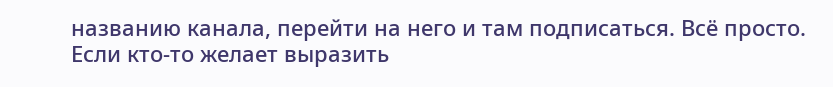названию канала, перейти на него и там подписаться. Всё просто.
Если кто-то желает выразить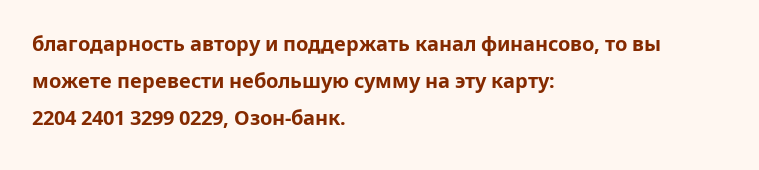благодарность автору и поддержать канал финансово, то вы можете перевести небольшую сумму на эту карту:
2204 2401 3299 0229, Озон-банк.